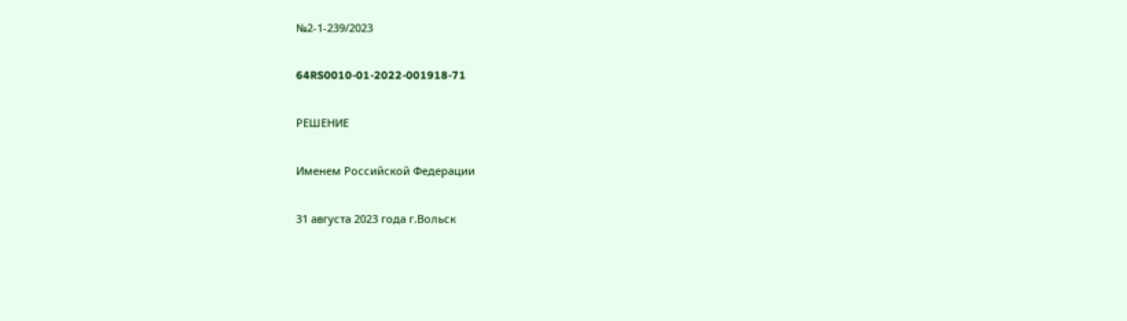№2-1-239/2023

64RS0010-01-2022-001918-71

РЕШЕНИЕ

Именем Российской Федерации

31 августа 2023 года г.Вольск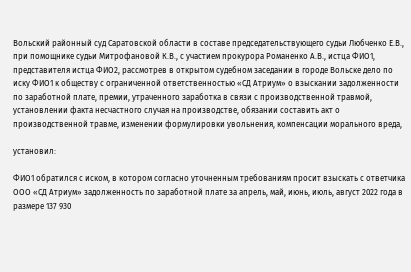Вольский районный суд Саратовской области в составе председательствующего судьи Любченко Е.В., при помощнике судьи Митрофановой К.В., с участием прокурора Романенко А.В., истца ФИО1, представителя истца ФИО2, рассмотрев в открытом судебном заседании в городе Вольске дело по иску ФИО1 к обществу с ограниченной ответственностью «СД Атриум» о взыскании задолженности по заработной плате, премии, утраченного заработка в связи с производственной травмой, установлении факта несчастного случая на производстве, обязании составить акт о производственной травме, изменении формулировки увольнения, компенсации морального вреда,

установил:

ФИО1 обратился с иском, в котором согласно уточненным требованиям просит взыскать с ответчика ООО «СД Атриум» задолженность по заработной плате за апрель, май, июнь, июль, август 2022 года в размере 137 930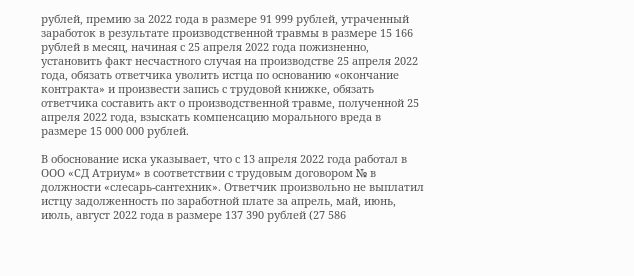рублей, премию за 2022 года в размере 91 999 рублей, утраченный заработок в результате производственной травмы в размере 15 166 рублей в месяц, начиная с 25 апреля 2022 года пожизненно, установить факт несчастного случая на производстве 25 апреля 2022 года, обязать ответчика уволить истца по основанию «окончание контракта» и произвести запись с трудовой книжке, обязать ответчика составить акт о производственной травме, полученной 25 апреля 2022 года, взыскать компенсацию морального вреда в размере 15 000 000 рублей.

В обоснование иска указывает, что с 13 апреля 2022 года работал в ООО «СД Атриум» в соответствии с трудовым договором № в должности «слесарь-сантехник». Ответчик произвольно не выплатил истцу задолженность по заработной плате за апрель, май, июнь, июль, август 2022 года в размере 137 390 рублей (27 586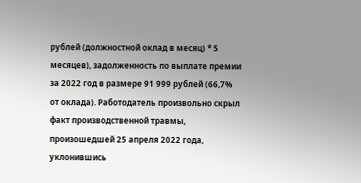рублей (должностной оклад в месяц) * 5 месяцев), задолженность по выплате премии за 2022 год в размере 91 999 рублей (66,7% от оклада). Работодатель произвольно скрыл факт производственной травмы, произошедшей 25 апреля 2022 года, уклонившись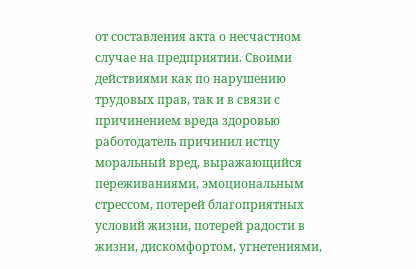от составления акта о несчастном случае на предприятии. Своими действиями как по нарушению трудовых прав, так и в связи с причинением вреда здоровью работодатель причинил истцу моральный вред, выражающийся переживаниями, эмоциональным стрессом, потерей благоприятных условий жизни, потерей радости в жизни, дискомфортом, угнетениями,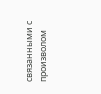связанными с произволом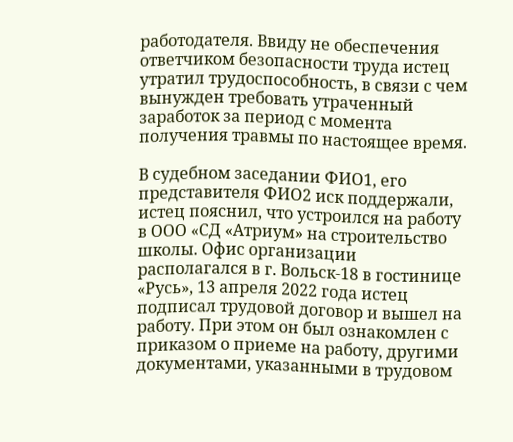работодателя. Ввиду не обеспечения ответчиком безопасности труда истец утратил трудоспособность, в связи с чем вынужден требовать утраченный заработок за период с момента получения травмы по настоящее время.

В судебном заседании ФИО1, его представителя ФИО2 иск поддержали, истец пояснил, что устроился на работу в ООО «СД «Атриум» на строительство школы. Офис организации располагался в г. Вольск-18 в гостинице «Русь», 13 апреля 2022 года истец подписал трудовой договор и вышел на работу. При этом он был ознакомлен с приказом о приеме на работу, другими документами, указанными в трудовом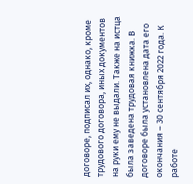договоре, подписал их, однако, кроме трудового договора, иных документов на руки ему не выдали. Также на истца была заведена трудовая книжка. В договоре была установлена дата его окончания – 30 сентября 2022 года. К работе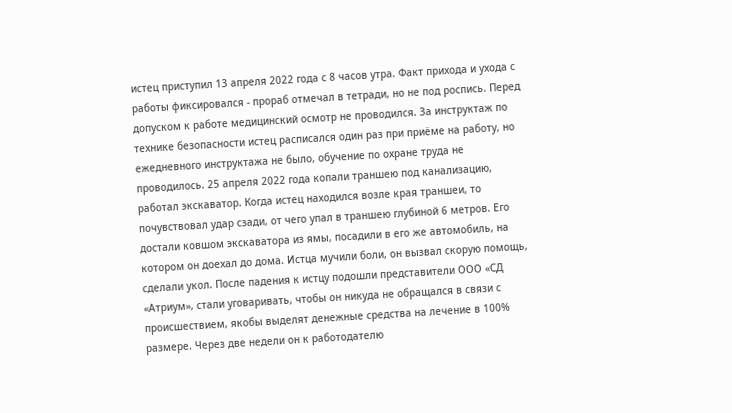истец приступил 13 апреля 2022 года с 8 часов утра. Факт прихода и ухода с работы фиксировался - прораб отмечал в тетради, но не под роспись. Перед допуском к работе медицинский осмотр не проводился. За инструктаж по технике безопасности истец расписался один раз при приёме на работу, но ежедневного инструктажа не было, обучение по охране труда не проводилось. 25 апреля 2022 года копали траншею под канализацию, работал экскаватор. Когда истец находился возле края траншеи, то почувствовал удар сзади, от чего упал в траншею глубиной 6 метров. Его достали ковшом экскаватора из ямы, посадили в его же автомобиль, на котором он доехал до дома. Истца мучили боли, он вызвал скорую помощь, сделали укол. После падения к истцу подошли представители ООО «СД «Атриум», стали уговаривать, чтобы он никуда не обращался в связи с происшествием, якобы выделят денежные средства на лечение в 100% размере. Через две недели он к работодателю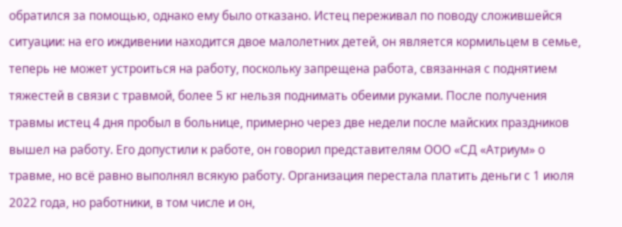обратился за помощью, однако ему было отказано. Истец переживал по поводу сложившейся ситуации: на его иждивении находится двое малолетних детей, он является кормильцем в семье, теперь не может устроиться на работу, поскольку запрещена работа, связанная с поднятием тяжестей в связи с травмой, более 5 кг нельзя поднимать обеими руками. После получения травмы истец 4 дня пробыл в больнице, примерно через две недели после майских праздников вышел на работу. Его допустили к работе, он говорил представителям ООО «СД «Атриум» о травме, но всё равно выполнял всякую работу. Организация перестала платить деньги с 1 июля 2022 года, но работники, в том числе и он,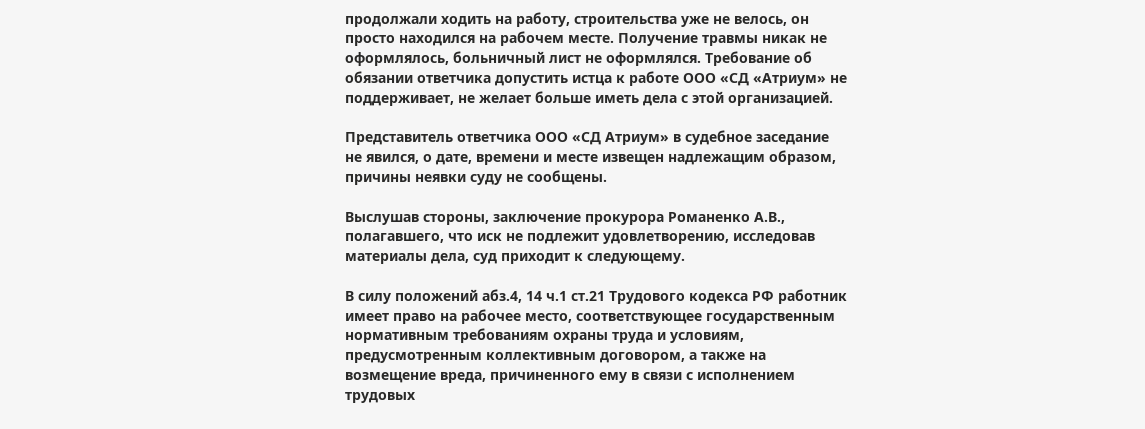продолжали ходить на работу, строительства уже не велось, он просто находился на рабочем месте. Получение травмы никак не оформлялось, больничный лист не оформлялся. Требование об обязании ответчика допустить истца к работе ООО «СД «Атриум» не поддерживает, не желает больше иметь дела с этой организацией.

Представитель ответчика ООО «СД Атриум» в судебное заседание не явился, о дате, времени и месте извещен надлежащим образом, причины неявки суду не сообщены.

Выслушав стороны, заключение прокурора Романенко А.В., полагавшего, что иск не подлежит удовлетворению, исследовав материалы дела, суд приходит к следующему.

В силу положений абз.4, 14 ч.1 ст.21 Трудового кодекса РФ работник имеет право на рабочее место, соответствующее государственным нормативным требованиям охраны труда и условиям, предусмотренным коллективным договором, а также на возмещение вреда, причиненного ему в связи с исполнением трудовых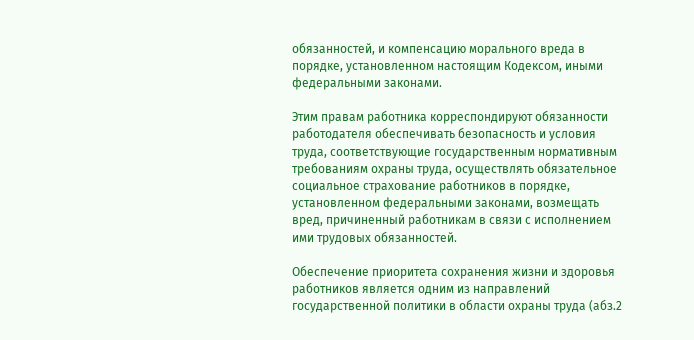обязанностей, и компенсацию морального вреда в порядке, установленном настоящим Кодексом, иными федеральными законами.

Этим правам работника корреспондируют обязанности работодателя обеспечивать безопасность и условия труда, соответствующие государственным нормативным требованиям охраны труда, осуществлять обязательное социальное страхование работников в порядке, установленном федеральными законами, возмещать вред, причиненный работникам в связи с исполнением ими трудовых обязанностей.

Обеспечение приоритета сохранения жизни и здоровья работников является одним из направлений государственной политики в области охраны труда (абз.2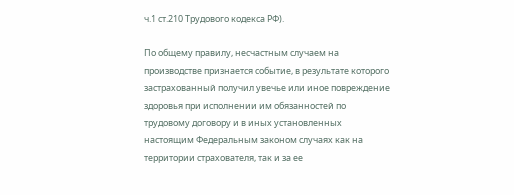ч.1 ст.210 Трудового кодекса РФ).

По общему правилу, несчастным случаем на производстве признается событие, в результате которого застрахованный получил увечье или иное повреждение здоровья при исполнении им обязанностей по трудовому договору и в иных установленных настоящим Федеральным законом случаях как на территории страхователя, так и за ее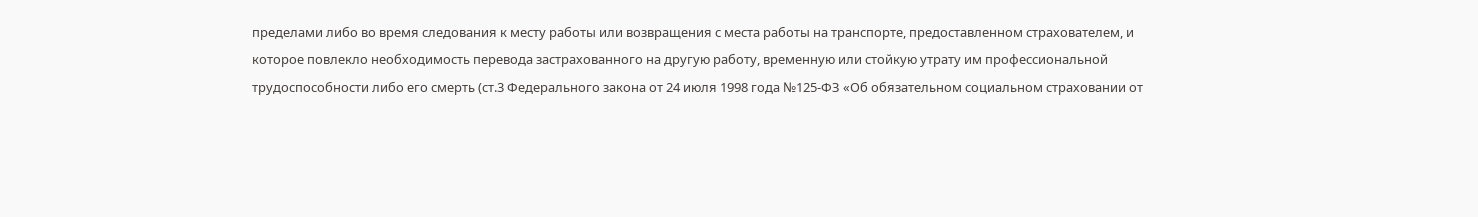пределами либо во время следования к месту работы или возвращения с места работы на транспорте, предоставленном страхователем, и которое повлекло необходимость перевода застрахованного на другую работу, временную или стойкую утрату им профессиональной трудоспособности либо его смерть (ст.3 Федерального закона от 24 июля 1998 года №125-ФЗ «Об обязательном социальном страховании от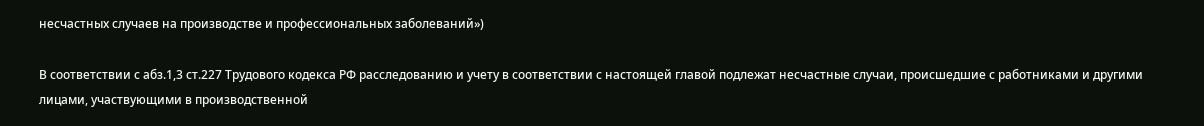несчастных случаев на производстве и профессиональных заболеваний»)

В соответствии с абз.1,3 ст.227 Трудового кодекса РФ расследованию и учету в соответствии с настоящей главой подлежат несчастные случаи, происшедшие с работниками и другими лицами, участвующими в производственной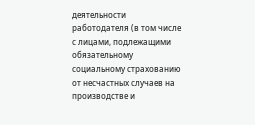деятельности работодателя (в том числе с лицами, подлежащими обязательному социальному страхованию от несчастных случаев на производстве и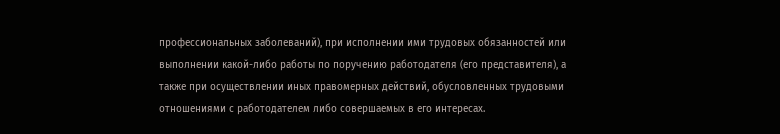профессиональных заболеваний), при исполнении ими трудовых обязанностей или выполнении какой-либо работы по поручению работодателя (его представителя), а также при осуществлении иных правомерных действий, обусловленных трудовыми отношениями с работодателем либо совершаемых в его интересах.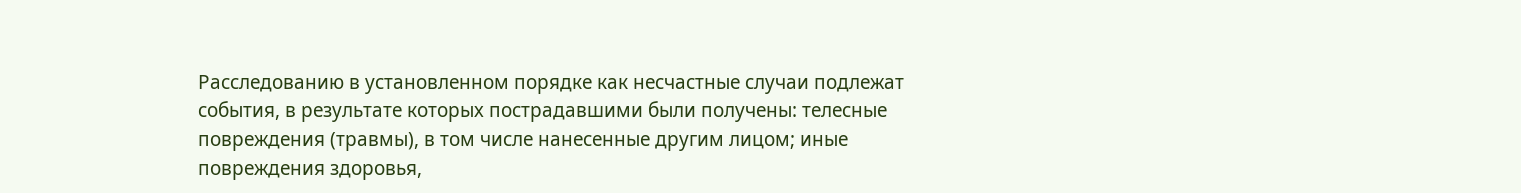Расследованию в установленном порядке как несчастные случаи подлежат события, в результате которых пострадавшими были получены: телесные повреждения (травмы), в том числе нанесенные другим лицом; иные повреждения здоровья,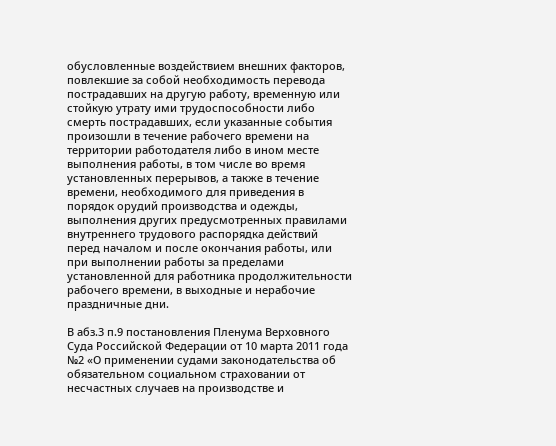обусловленные воздействием внешних факторов, повлекшие за собой необходимость перевода пострадавших на другую работу, временную или стойкую утрату ими трудоспособности либо смерть пострадавших, если указанные события произошли в течение рабочего времени на территории работодателя либо в ином месте выполнения работы, в том числе во время установленных перерывов, а также в течение времени, необходимого для приведения в порядок орудий производства и одежды, выполнения других предусмотренных правилами внутреннего трудового распорядка действий перед началом и после окончания работы, или при выполнении работы за пределами установленной для работника продолжительности рабочего времени, в выходные и нерабочие праздничные дни.

В абз.3 п.9 постановления Пленума Верховного Суда Российской Федерации от 10 марта 2011 года №2 «О применении судами законодательства об обязательном социальном страховании от несчастных случаев на производстве и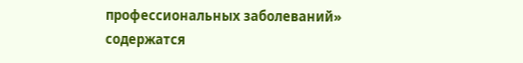профессиональных заболеваний» содержатся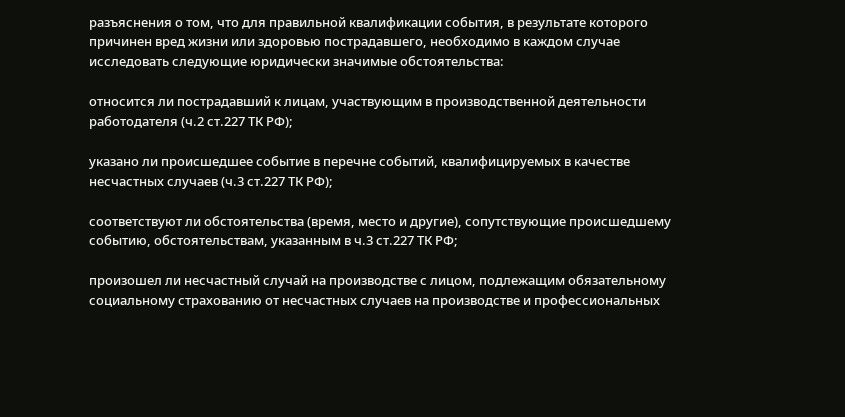разъяснения о том, что для правильной квалификации события, в результате которого причинен вред жизни или здоровью пострадавшего, необходимо в каждом случае исследовать следующие юридически значимые обстоятельства:

относится ли пострадавший к лицам, участвующим в производственной деятельности работодателя (ч.2 ст.227 ТК РФ);

указано ли происшедшее событие в перечне событий, квалифицируемых в качестве несчастных случаев (ч.3 ст.227 ТК РФ);

соответствуют ли обстоятельства (время, место и другие), сопутствующие происшедшему событию, обстоятельствам, указанным в ч.3 ст.227 ТК РФ;

произошел ли несчастный случай на производстве с лицом, подлежащим обязательному социальному страхованию от несчастных случаев на производстве и профессиональных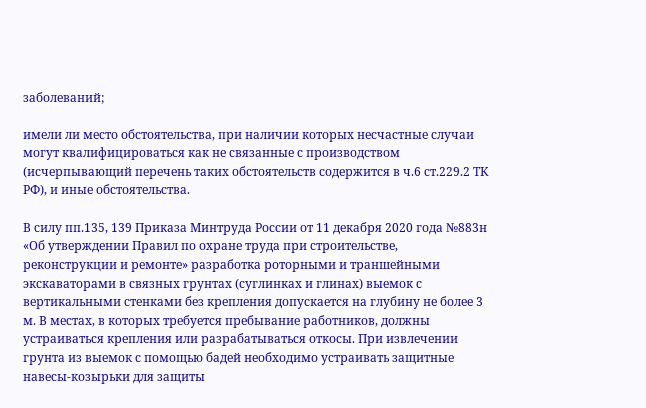заболеваний;

имели ли место обстоятельства, при наличии которых несчастные случаи могут квалифицироваться как не связанные с производством (исчерпывающий перечень таких обстоятельств содержится в ч.6 ст.229.2 ТК РФ), и иные обстоятельства.

В силу пп.135, 139 Приказа Минтруда России от 11 декабря 2020 года №883н «Об утверждении Правил по охране труда при строительстве, реконструкции и ремонте» разработка роторными и траншейными экскаваторами в связных грунтах (суглинках и глинах) выемок с вертикальными стенками без крепления допускается на глубину не более 3 м. В местах, в которых требуется пребывание работников, должны устраиваться крепления или разрабатываться откосы. При извлечении грунта из выемок с помощью бадей необходимо устраивать защитные навесы-козырьки для защиты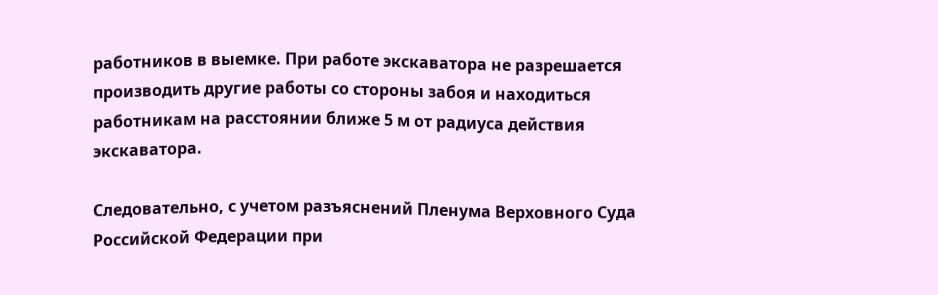работников в выемке. При работе экскаватора не разрешается производить другие работы со стороны забоя и находиться работникам на расстоянии ближе 5 м от радиуса действия экскаватора.

Следовательно, с учетом разъяснений Пленума Верховного Суда Российской Федерации при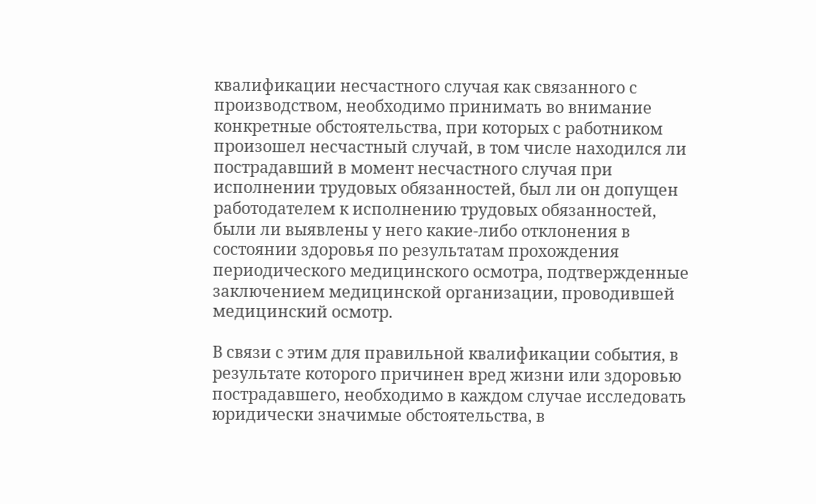квалификации несчастного случая как связанного с производством, необходимо принимать во внимание конкретные обстоятельства, при которых с работником произошел несчастный случай, в том числе находился ли пострадавший в момент несчастного случая при исполнении трудовых обязанностей, был ли он допущен работодателем к исполнению трудовых обязанностей, были ли выявлены у него какие-либо отклонения в состоянии здоровья по результатам прохождения периодического медицинского осмотра, подтвержденные заключением медицинской организации, проводившей медицинский осмотр.

В связи с этим для правильной квалификации события, в результате которого причинен вред жизни или здоровью пострадавшего, необходимо в каждом случае исследовать юридически значимые обстоятельства, в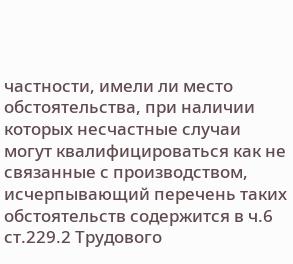частности, имели ли место обстоятельства, при наличии которых несчастные случаи могут квалифицироваться как не связанные с производством, исчерпывающий перечень таких обстоятельств содержится в ч.6 ст.229.2 Трудового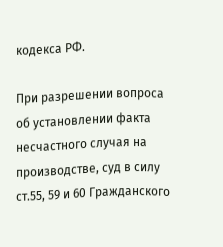кодекса РФ.

При разрешении вопроса об установлении факта несчастного случая на производстве, суд в силу ст.55, 59 и 60 Гражданского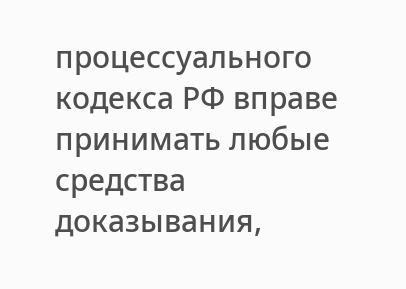процессуального кодекса РФ вправе принимать любые средства доказывания,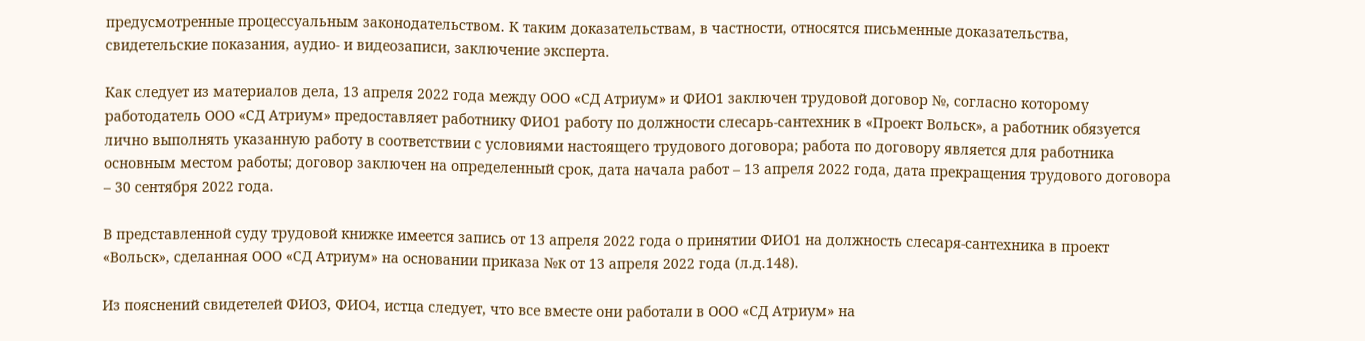предусмотренные процессуальным законодательством. К таким доказательствам, в частности, относятся письменные доказательства, свидетельские показания, аудио- и видеозаписи, заключение эксперта.

Как следует из материалов дела, 13 апреля 2022 года между ООО «СД Атриум» и ФИО1 заключен трудовой договор №, согласно которому работодатель ООО «СД Атриум» предоставляет работнику ФИО1 работу по должности слесарь-сантехник в «Проект Вольск», а работник обязуется лично выполнять указанную работу в соответствии с условиями настоящего трудового договора; работа по договору является для работника основным местом работы; договор заключен на определенный срок, дата начала работ – 13 апреля 2022 года, дата прекращения трудового договора – 30 сентября 2022 года.

В представленной суду трудовой книжке имеется запись от 13 апреля 2022 года о принятии ФИО1 на должность слесаря-сантехника в проект «Вольск», сделанная ООО «СД Атриум» на основании приказа №к от 13 апреля 2022 года (л.д.148).

Из пояснений свидетелей ФИО3, ФИО4, истца следует, что все вместе они работали в ООО «СД Атриум» на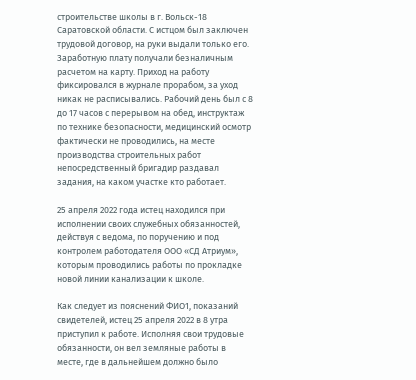строительстве школы в г. Вольск-18 Саратовской области. С истцом был заключен трудовой договор, на руки выдали только его. Заработную плату получали безналичным расчетом на карту. Приход на работу фиксировался в журнале прорабом, за уход никак не расписывались. Рабочий день был с 8 до 17 часов с перерывом на обед, инструктаж по технике безопасности, медицинский осмотр фактически не проводились, на месте производства строительных работ непосредственный бригадир раздавал задания, на каком участке кто работает.

25 апреля 2022 года истец находился при исполнении своих служебных обязанностей, действуя с ведома, по поручению и под контролем работодателя ООО «СД Атриум», которым проводились работы по прокладке новой линии канализации к школе.

Как следует из пояснений ФИО1, показаний свидетелей, истец 25 апреля 2022 в 8 утра приступил к работе. Исполняя свои трудовые обязанности, он вел земляные работы в месте, где в дальнейшем должно было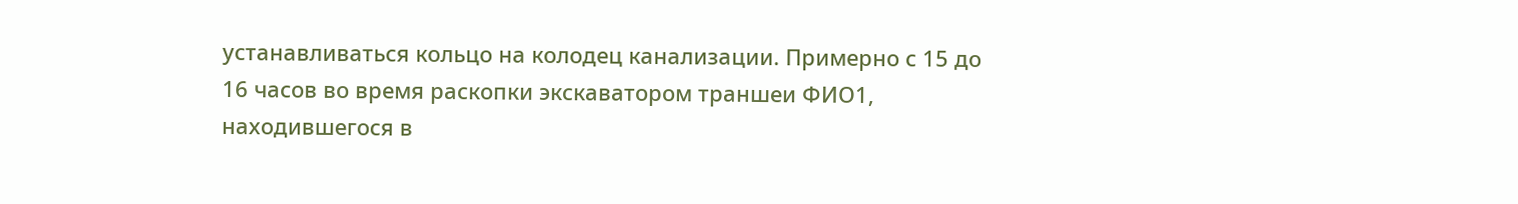устанавливаться кольцо на колодец канализации. Примерно с 15 до 16 часов во время раскопки экскаватором траншеи ФИО1, находившегося в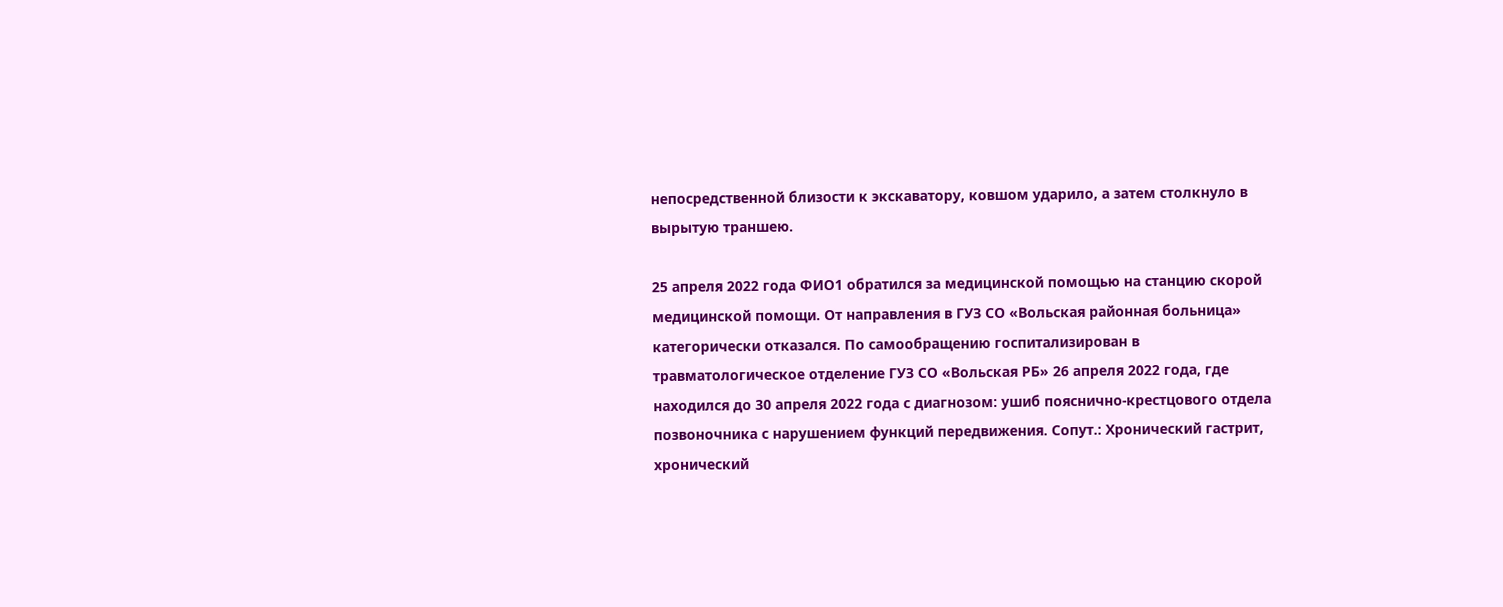непосредственной близости к экскаватору, ковшом ударило, а затем столкнуло в вырытую траншею.

25 апреля 2022 года ФИО1 обратился за медицинской помощью на станцию скорой медицинской помощи. От направления в ГУЗ СО «Вольская районная больница» категорически отказался. По самообращению госпитализирован в травматологическое отделение ГУЗ СО «Вольская РБ» 26 апреля 2022 года, где находился до 30 апреля 2022 года с диагнозом: ушиб пояснично-крестцового отдела позвоночника с нарушением функций передвижения. Сопут.: Хронический гастрит, хронический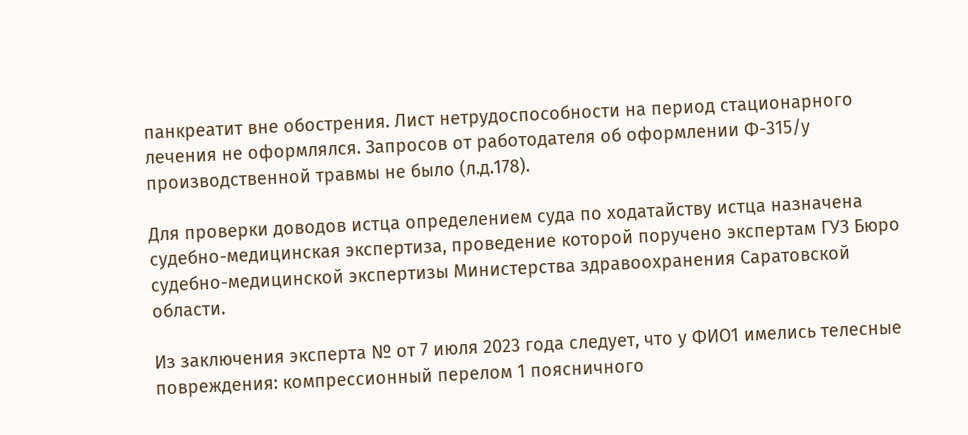панкреатит вне обострения. Лист нетрудоспособности на период стационарного лечения не оформлялся. Запросов от работодателя об оформлении Ф-315/у производственной травмы не было (л.д.178).

Для проверки доводов истца определением суда по ходатайству истца назначена судебно-медицинская экспертиза, проведение которой поручено экспертам ГУЗ Бюро судебно-медицинской экспертизы Министерства здравоохранения Саратовской области.

Из заключения эксперта № от 7 июля 2023 года следует, что у ФИО1 имелись телесные повреждения: компрессионный перелом 1 поясничного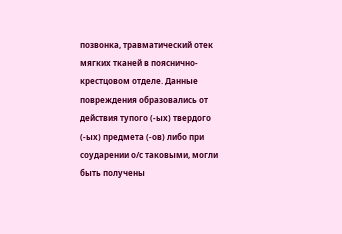позвонка, травматический отек мягких тканей в пояснично-крестцовом отделе. Данные повреждения образовались от действия тупого (-ых) твердого (-ых) предмета (-ов) либо при соударении о/с таковыми, могли быть получены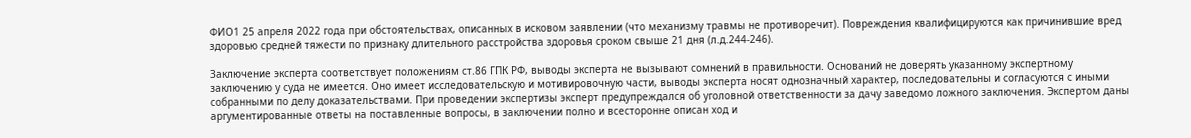ФИО1 25 апреля 2022 года при обстоятельствах, описанных в исковом заявлении (что механизму травмы не противоречит). Повреждения квалифицируются как причинившие вред здоровью средней тяжести по признаку длительного расстройства здоровья сроком свыше 21 дня (л.д.244-246).

Заключение эксперта соответствует положениям ст.86 ГПК РФ, выводы эксперта не вызывают сомнений в правильности. Оснований не доверять указанному экспертному заключению у суда не имеется. Оно имеет исследовательскую и мотивировочную части, выводы эксперта носят однозначный характер, последовательны и согласуются с иными собранными по делу доказательствами. При проведении экспертизы эксперт предупреждался об уголовной ответственности за дачу заведомо ложного заключения. Экспертом даны аргументированные ответы на поставленные вопросы, в заключении полно и всесторонне описан ход и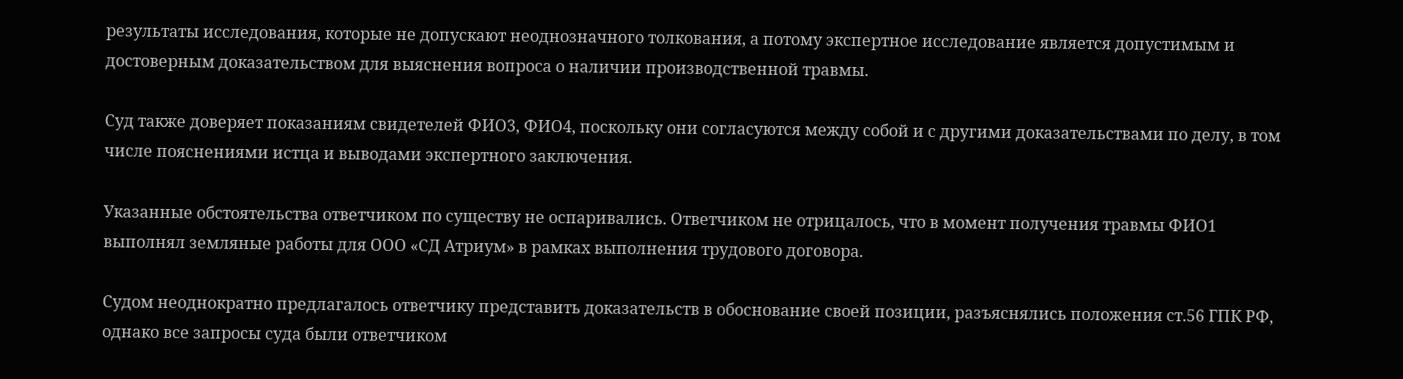результаты исследования, которые не допускают неоднозначного толкования, а потому экспертное исследование является допустимым и достоверным доказательством для выяснения вопроса о наличии производственной травмы.

Суд также доверяет показаниям свидетелей ФИО3, ФИО4, поскольку они согласуются между собой и с другими доказательствами по делу, в том числе пояснениями истца и выводами экспертного заключения.

Указанные обстоятельства ответчиком по существу не оспаривались. Ответчиком не отрицалось, что в момент получения травмы ФИО1 выполнял земляные работы для ООО «СД Атриум» в рамках выполнения трудового договора.

Судом неоднократно предлагалось ответчику представить доказательств в обоснование своей позиции, разъяснялись положения ст.56 ГПК РФ, однако все запросы суда были ответчиком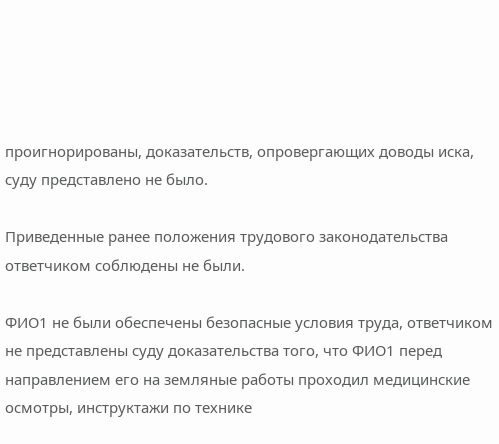проигнорированы, доказательств, опровергающих доводы иска, суду представлено не было.

Приведенные ранее положения трудового законодательства ответчиком соблюдены не были.

ФИО1 не были обеспечены безопасные условия труда, ответчиком не представлены суду доказательства того, что ФИО1 перед направлением его на земляные работы проходил медицинские осмотры, инструктажи по технике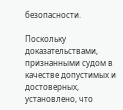безопасности.

Поскольку доказательствами, признанными судом в качестве допустимых и достоверных, установлено, что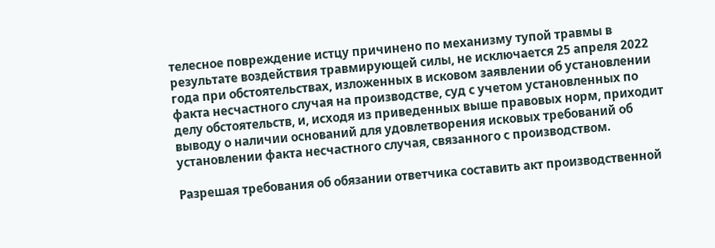телесное повреждение истцу причинено по механизму тупой травмы в результате воздействия травмирующей силы, не исключается 25 апреля 2022 года при обстоятельствах, изложенных в исковом заявлении об установлении факта несчастного случая на производстве, суд с учетом установленных по делу обстоятельств, и, исходя из приведенных выше правовых норм, приходит выводу о наличии оснований для удовлетворения исковых требований об установлении факта несчастного случая, связанного с производством.

Разрешая требования об обязании ответчика составить акт производственной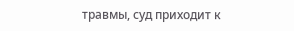травмы, суд приходит к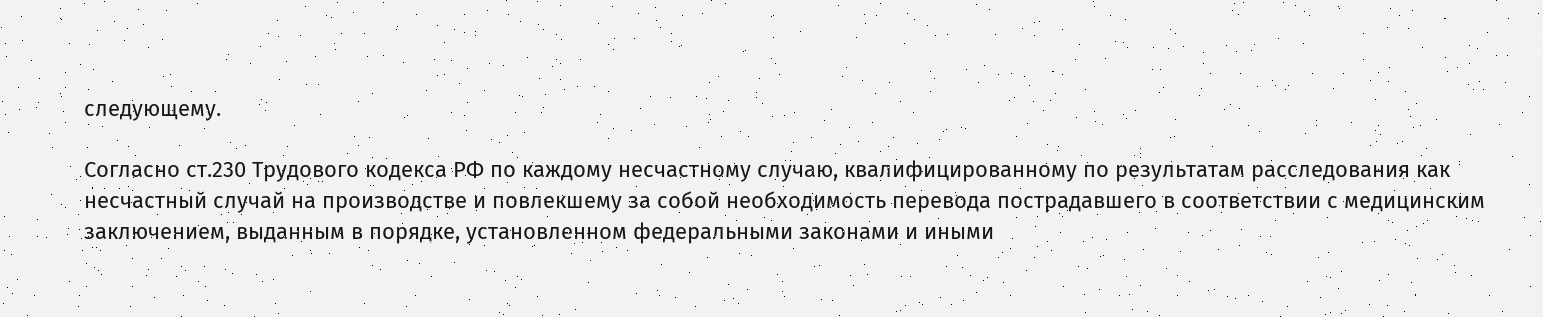следующему.

Согласно ст.230 Трудового кодекса РФ по каждому несчастному случаю, квалифицированному по результатам расследования как несчастный случай на производстве и повлекшему за собой необходимость перевода пострадавшего в соответствии с медицинским заключением, выданным в порядке, установленном федеральными законами и иными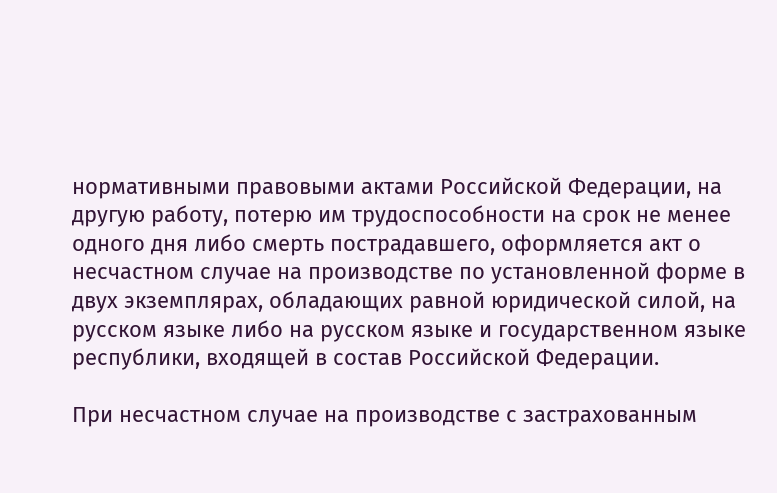нормативными правовыми актами Российской Федерации, на другую работу, потерю им трудоспособности на срок не менее одного дня либо смерть пострадавшего, оформляется акт о несчастном случае на производстве по установленной форме в двух экземплярах, обладающих равной юридической силой, на русском языке либо на русском языке и государственном языке республики, входящей в состав Российской Федерации.

При несчастном случае на производстве с застрахованным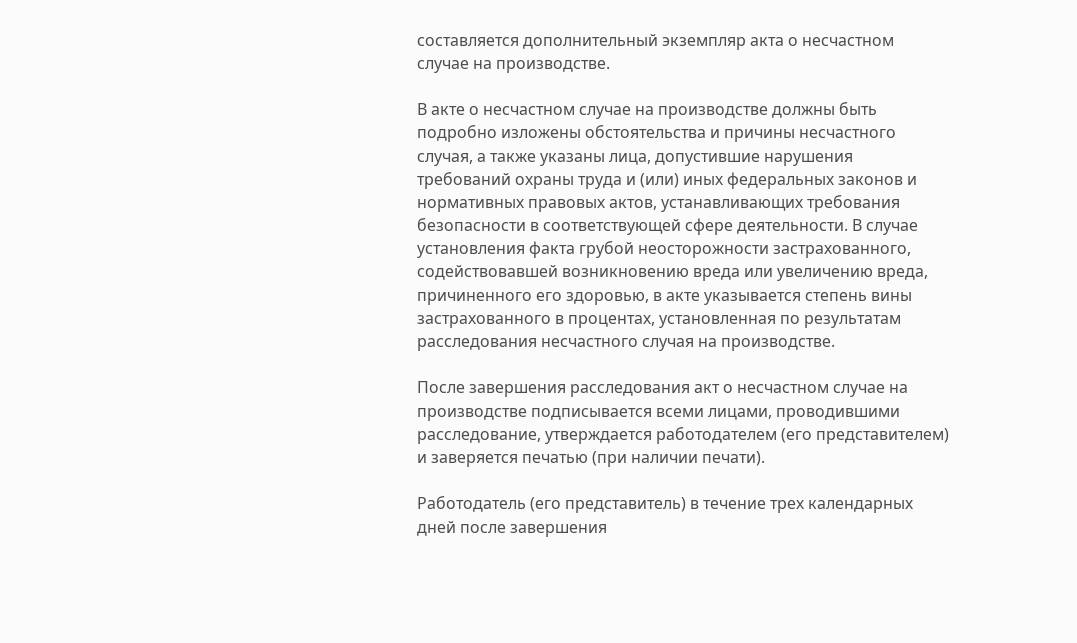составляется дополнительный экземпляр акта о несчастном случае на производстве.

В акте о несчастном случае на производстве должны быть подробно изложены обстоятельства и причины несчастного случая, а также указаны лица, допустившие нарушения требований охраны труда и (или) иных федеральных законов и нормативных правовых актов, устанавливающих требования безопасности в соответствующей сфере деятельности. В случае установления факта грубой неосторожности застрахованного, содействовавшей возникновению вреда или увеличению вреда, причиненного его здоровью, в акте указывается степень вины застрахованного в процентах, установленная по результатам расследования несчастного случая на производстве.

После завершения расследования акт о несчастном случае на производстве подписывается всеми лицами, проводившими расследование, утверждается работодателем (его представителем) и заверяется печатью (при наличии печати).

Работодатель (его представитель) в течение трех календарных дней после завершения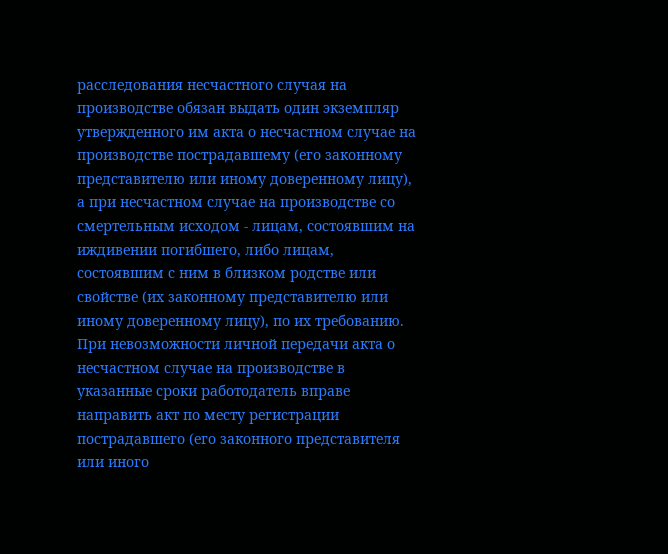расследования несчастного случая на производстве обязан выдать один экземпляр утвержденного им акта о несчастном случае на производстве пострадавшему (его законному представителю или иному доверенному лицу), а при несчастном случае на производстве со смертельным исходом - лицам, состоявшим на иждивении погибшего, либо лицам, состоявшим с ним в близком родстве или свойстве (их законному представителю или иному доверенному лицу), по их требованию. При невозможности личной передачи акта о несчастном случае на производстве в указанные сроки работодатель вправе направить акт по месту регистрации пострадавшего (его законного представителя или иного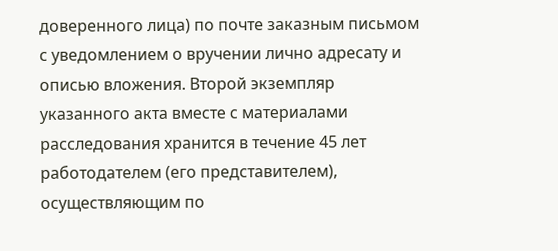доверенного лица) по почте заказным письмом с уведомлением о вручении лично адресату и описью вложения. Второй экземпляр указанного акта вместе с материалами расследования хранится в течение 45 лет работодателем (его представителем), осуществляющим по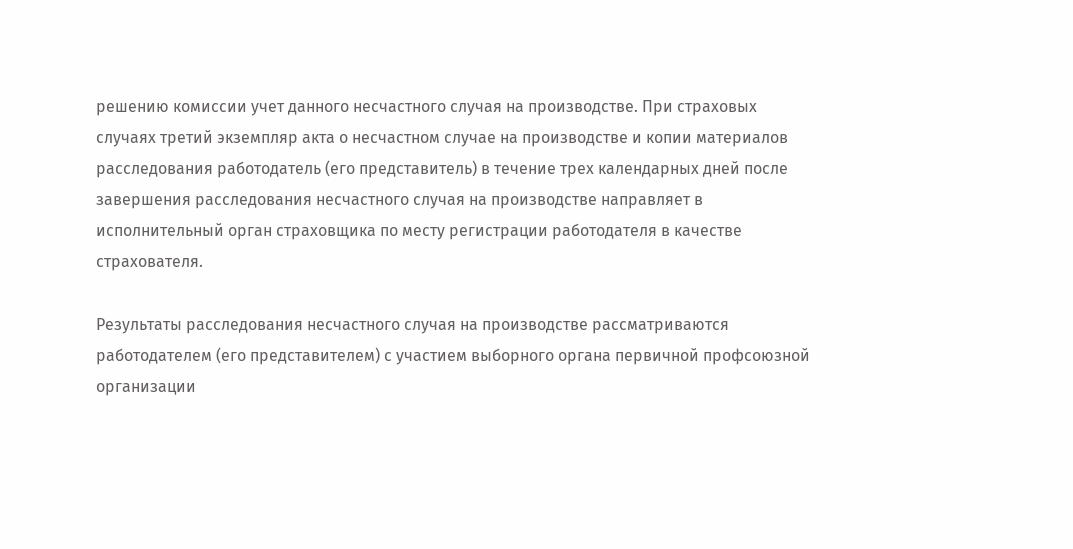решению комиссии учет данного несчастного случая на производстве. При страховых случаях третий экземпляр акта о несчастном случае на производстве и копии материалов расследования работодатель (его представитель) в течение трех календарных дней после завершения расследования несчастного случая на производстве направляет в исполнительный орган страховщика по месту регистрации работодателя в качестве страхователя.

Результаты расследования несчастного случая на производстве рассматриваются работодателем (его представителем) с участием выборного органа первичной профсоюзной организации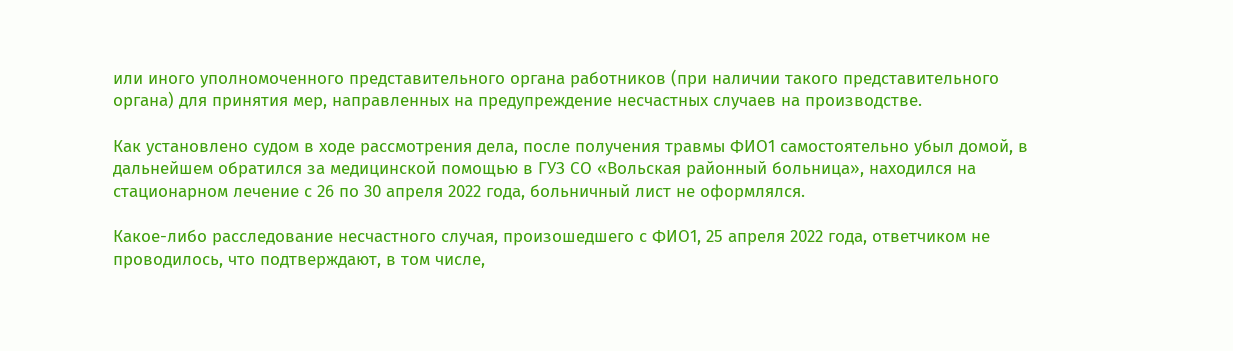или иного уполномоченного представительного органа работников (при наличии такого представительного органа) для принятия мер, направленных на предупреждение несчастных случаев на производстве.

Как установлено судом в ходе рассмотрения дела, после получения травмы ФИО1 самостоятельно убыл домой, в дальнейшем обратился за медицинской помощью в ГУЗ СО «Вольская районный больница», находился на стационарном лечение с 26 по 30 апреля 2022 года, больничный лист не оформлялся.

Какое-либо расследование несчастного случая, произошедшего с ФИО1, 25 апреля 2022 года, ответчиком не проводилось, что подтверждают, в том числе,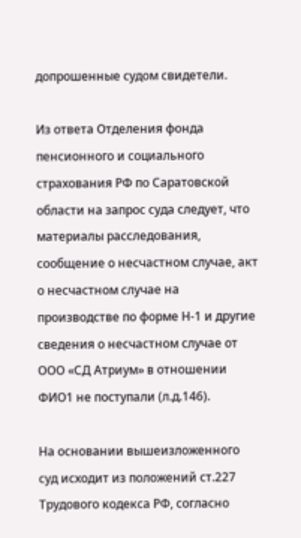допрошенные судом свидетели.

Из ответа Отделения фонда пенсионного и социального страхования РФ по Саратовской области на запрос суда следует, что материалы расследования, сообщение о несчастном случае, акт о несчастном случае на производстве по форме Н-1 и другие сведения о несчастном случае от ООО «СД Атриум» в отношении ФИО1 не поступали (л.д.146).

На основании вышеизложенного суд исходит из положений ст.227 Трудового кодекса РФ, согласно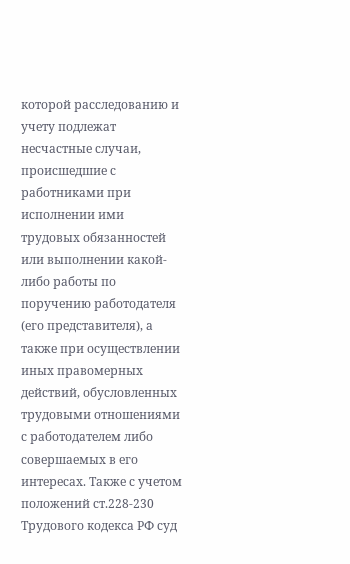которой расследованию и учету подлежат несчастные случаи, происшедшие с работниками при исполнении ими трудовых обязанностей или выполнении какой-либо работы по поручению работодателя (его представителя), а также при осуществлении иных правомерных действий, обусловленных трудовыми отношениями с работодателем либо совершаемых в его интересах. Также с учетом положений ст.228-230 Трудового кодекса РФ суд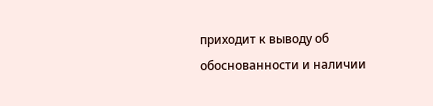приходит к выводу об обоснованности и наличии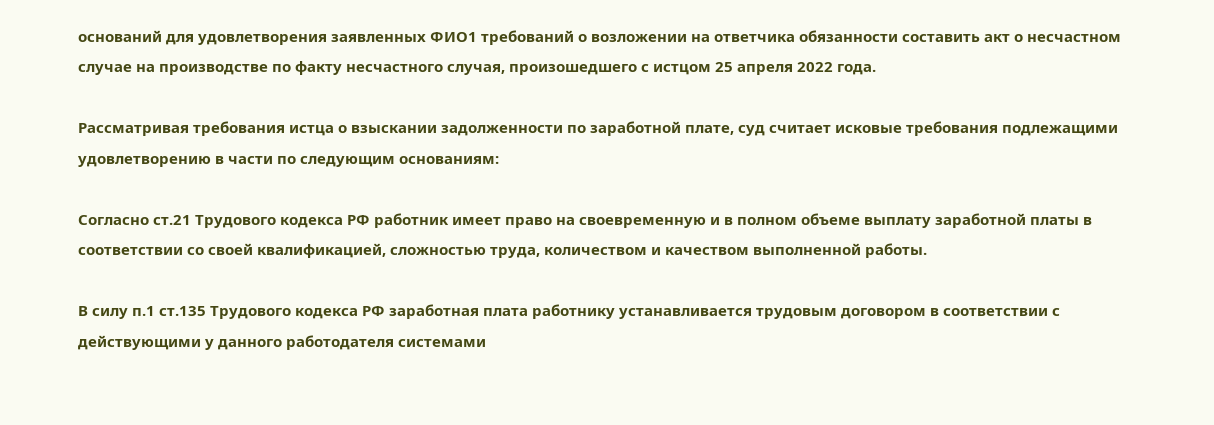оснований для удовлетворения заявленных ФИО1 требований о возложении на ответчика обязанности составить акт о несчастном случае на производстве по факту несчастного случая, произошедшего с истцом 25 апреля 2022 года.

Рассматривая требования истца о взыскании задолженности по заработной плате, суд считает исковые требования подлежащими удовлетворению в части по следующим основаниям:

Согласно ст.21 Трудового кодекса РФ работник имеет право на своевременную и в полном объеме выплату заработной платы в соответствии со своей квалификацией, сложностью труда, количеством и качеством выполненной работы.

В силу п.1 ст.135 Трудового кодекса РФ заработная плата работнику устанавливается трудовым договором в соответствии с действующими у данного работодателя системами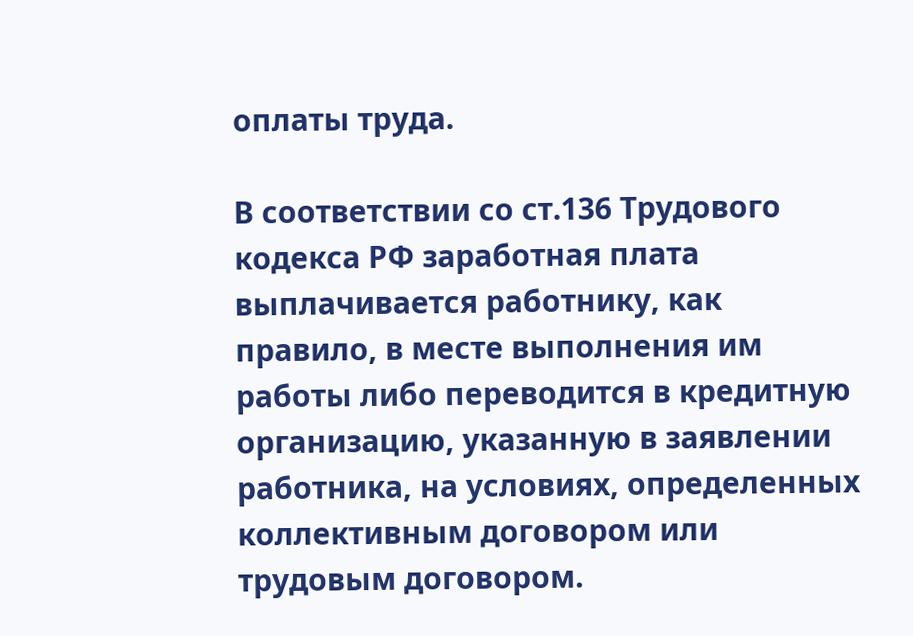оплаты труда.

В соответствии со ст.136 Трудового кодекса РФ заработная плата выплачивается работнику, как правило, в месте выполнения им работы либо переводится в кредитную организацию, указанную в заявлении работника, на условиях, определенных коллективным договором или трудовым договором.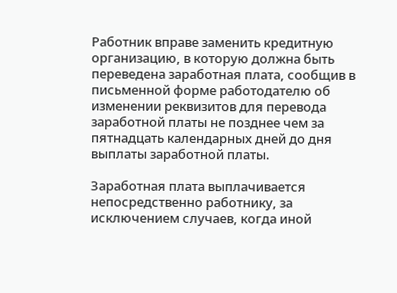Работник вправе заменить кредитную организацию, в которую должна быть переведена заработная плата, сообщив в письменной форме работодателю об изменении реквизитов для перевода заработной платы не позднее чем за пятнадцать календарных дней до дня выплаты заработной платы.

Заработная плата выплачивается непосредственно работнику, за исключением случаев, когда иной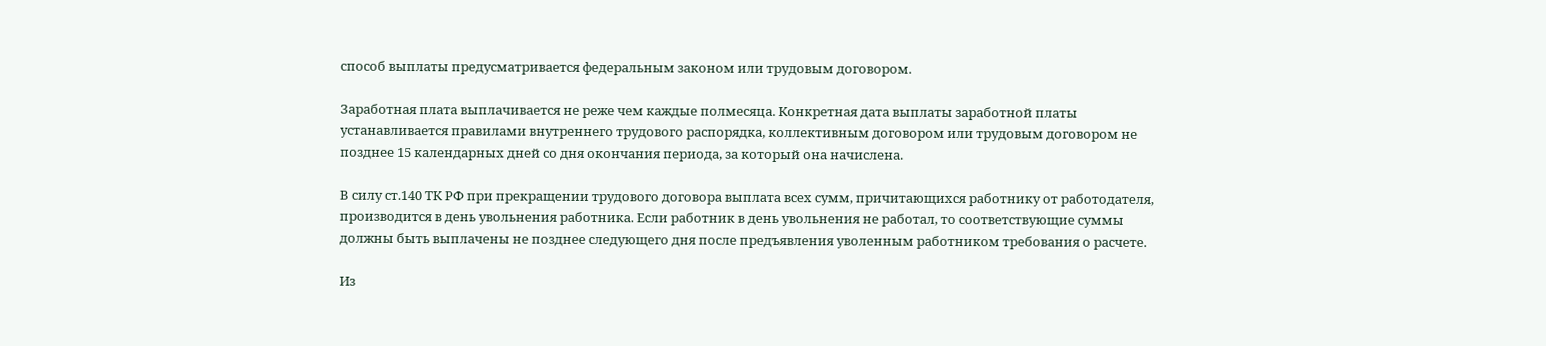способ выплаты предусматривается федеральным законом или трудовым договором.

Заработная плата выплачивается не реже чем каждые полмесяца. Конкретная дата выплаты заработной платы устанавливается правилами внутреннего трудового распорядка, коллективным договором или трудовым договором не позднее 15 календарных дней со дня окончания периода, за который она начислена.

В силу ст.140 ТК РФ при прекращении трудового договора выплата всех сумм, причитающихся работнику от работодателя, производится в день увольнения работника. Если работник в день увольнения не работал, то соответствующие суммы должны быть выплачены не позднее следующего дня после предъявления уволенным работником требования о расчете.

Из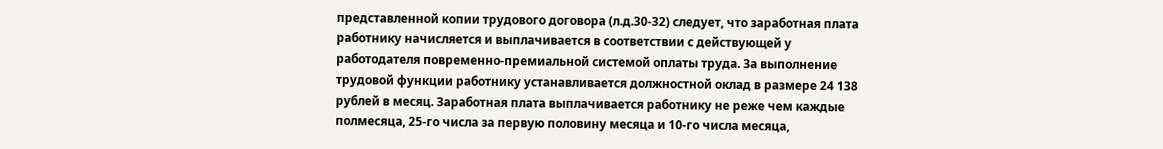представленной копии трудового договора (л.д.30-32) следует, что заработная плата работнику начисляется и выплачивается в соответствии с действующей у работодателя повременно-премиальной системой оплаты труда. За выполнение трудовой функции работнику устанавливается должностной оклад в размере 24 138 рублей в месяц. Заработная плата выплачивается работнику не реже чем каждые полмесяца, 25-го числа за первую половину месяца и 10-го числа месяца,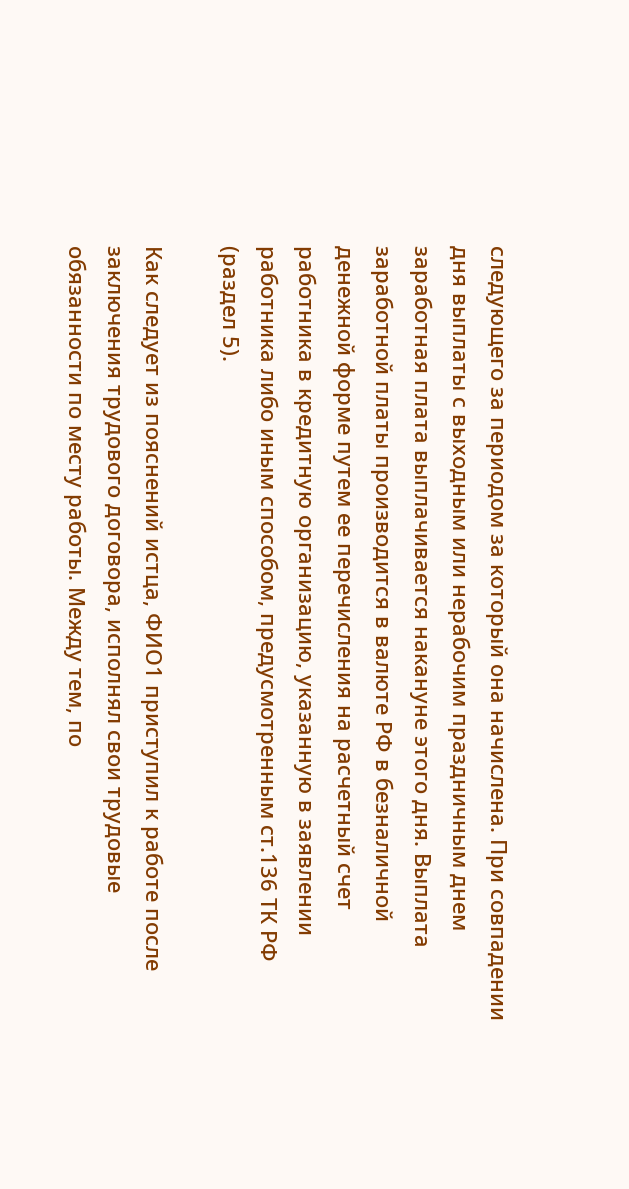следующего за периодом за который она начислена. При совпадении дня выплаты с выходным или нерабочим праздничным днем заработная плата выплачивается накануне этого дня. Выплата заработной платы производится в валюте РФ в безналичной денежной форме путем ее перечисления на расчетный счет работника в кредитную организацию, указанную в заявлении работника либо иным способом, предусмотренным ст.136 ТК РФ (раздел 5).

Как следует из пояснений истца, ФИО1 приступил к работе после заключения трудового договора, исполнял свои трудовые обязанности по месту работы. Между тем, по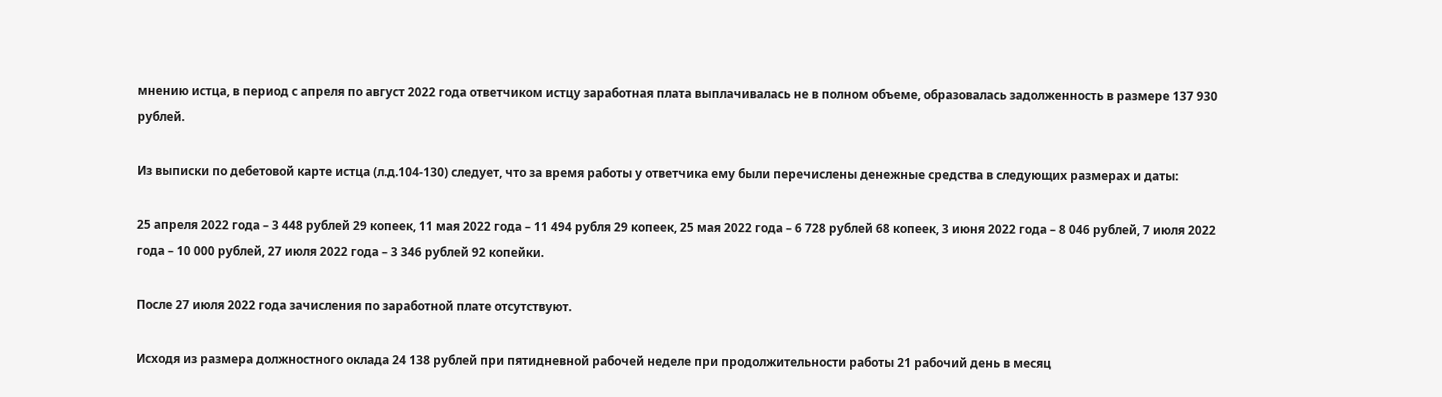мнению истца, в период с апреля по август 2022 года ответчиком истцу заработная плата выплачивалась не в полном объеме, образовалась задолженность в размере 137 930 рублей.

Из выписки по дебетовой карте истца (л.д.104-130) следует, что за время работы у ответчика ему были перечислены денежные средства в следующих размерах и даты:

25 апреля 2022 года – 3 448 рублей 29 копеек, 11 мая 2022 года – 11 494 рубля 29 копеек, 25 мая 2022 года – 6 728 рублей 68 копеек, 3 июня 2022 года – 8 046 рублей, 7 июля 2022 года – 10 000 рублей, 27 июля 2022 года – 3 346 рублей 92 копейки.

После 27 июля 2022 года зачисления по заработной плате отсутствуют.

Исходя из размера должностного оклада 24 138 рублей при пятидневной рабочей неделе при продолжительности работы 21 рабочий день в месяц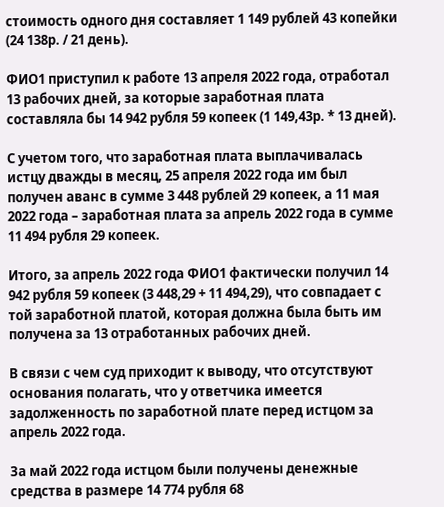стоимость одного дня составляет 1 149 рублей 43 копейки (24 138р. / 21 день).

ФИО1 приступил к работе 13 апреля 2022 года, отработал 13 рабочих дней, за которые заработная плата составляла бы 14 942 рубля 59 копеек (1 149,43р. * 13 дней).

С учетом того, что заработная плата выплачивалась истцу дважды в месяц, 25 апреля 2022 года им был получен аванс в сумме 3 448 рублей 29 копеек, а 11 мая 2022 года – заработная плата за апрель 2022 года в сумме 11 494 рубля 29 копеек.

Итого, за апрель 2022 года ФИО1 фактически получил 14 942 рубля 59 копеек (3 448,29 + 11 494,29), что совпадает с той заработной платой, которая должна была быть им получена за 13 отработанных рабочих дней.

В связи с чем суд приходит к выводу, что отсутствуют основания полагать, что у ответчика имеется задолженность по заработной плате перед истцом за апрель 2022 года.

За май 2022 года истцом были получены денежные средства в размере 14 774 рубля 68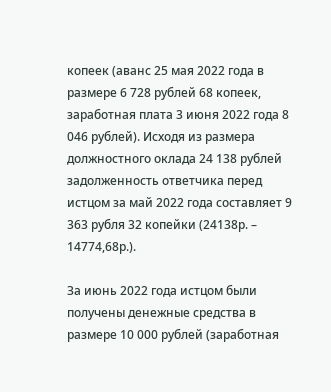копеек (аванс 25 мая 2022 года в размере 6 728 рублей 68 копеек, заработная плата 3 июня 2022 года 8 046 рублей). Исходя из размера должностного оклада 24 138 рублей задолженность ответчика перед истцом за май 2022 года составляет 9 363 рубля 32 копейки (24138р. – 14774,68р.).

За июнь 2022 года истцом были получены денежные средства в размере 10 000 рублей (заработная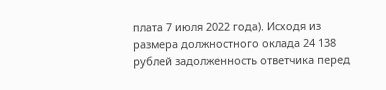плата 7 июля 2022 года). Исходя из размера должностного оклада 24 138 рублей задолженность ответчика перед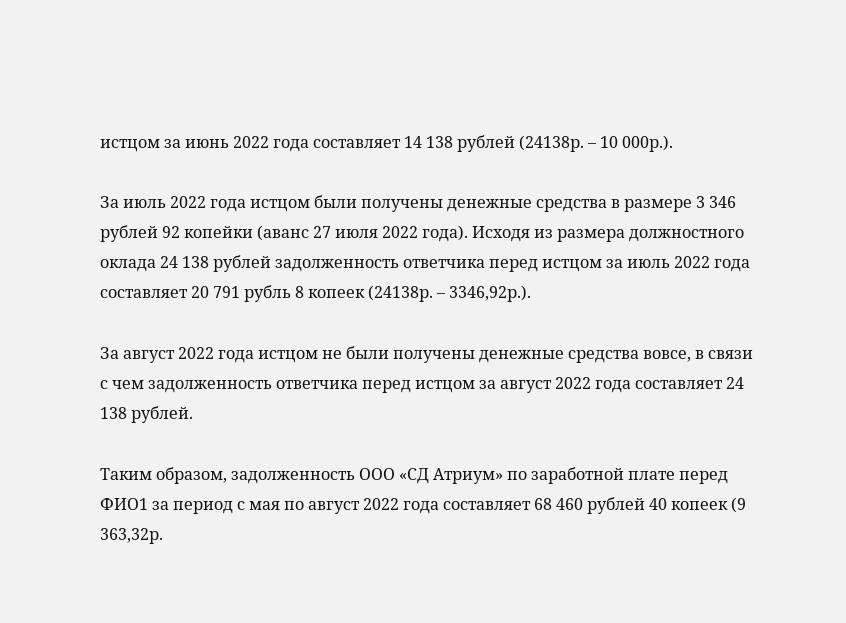истцом за июнь 2022 года составляет 14 138 рублей (24138р. – 10 000р.).

За июль 2022 года истцом были получены денежные средства в размере 3 346 рублей 92 копейки (аванс 27 июля 2022 года). Исходя из размера должностного оклада 24 138 рублей задолженность ответчика перед истцом за июль 2022 года составляет 20 791 рубль 8 копеек (24138р. – 3346,92р.).

За август 2022 года истцом не были получены денежные средства вовсе, в связи с чем задолженность ответчика перед истцом за август 2022 года составляет 24 138 рублей.

Таким образом, задолженность ООО «СД Атриум» по заработной плате перед ФИО1 за период с мая по август 2022 года составляет 68 460 рублей 40 копеек (9 363,32р.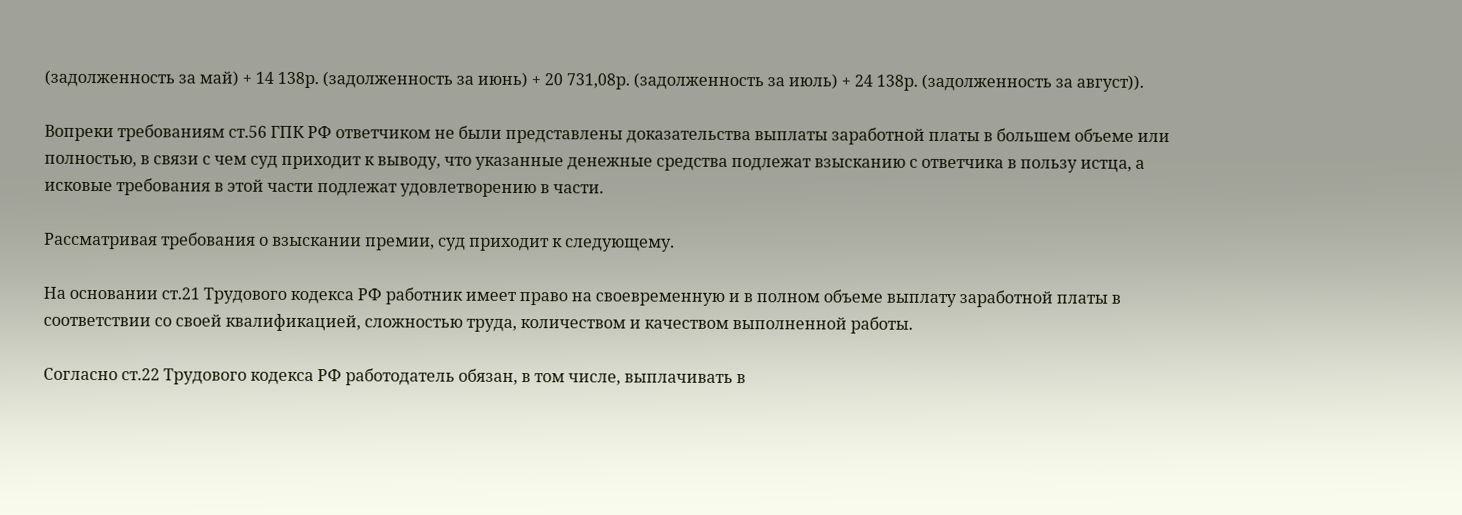(задолженность за май) + 14 138р. (задолженность за июнь) + 20 731,08р. (задолженность за июль) + 24 138р. (задолженность за август)).

Вопреки требованиям ст.56 ГПК РФ ответчиком не были представлены доказательства выплаты заработной платы в большем объеме или полностью, в связи с чем суд приходит к выводу, что указанные денежные средства подлежат взысканию с ответчика в пользу истца, а исковые требования в этой части подлежат удовлетворению в части.

Рассматривая требования о взыскании премии, суд приходит к следующему.

На основании ст.21 Трудового кодекса РФ работник имеет право на своевременную и в полном объеме выплату заработной платы в соответствии со своей квалификацией, сложностью труда, количеством и качеством выполненной работы.

Согласно ст.22 Трудового кодекса РФ работодатель обязан, в том числе, выплачивать в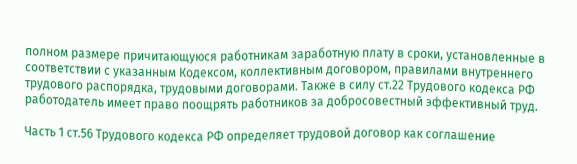полном размере причитающуюся работникам заработную плату в сроки, установленные в соответствии с указанным Кодексом, коллективным договором, правилами внутреннего трудового распорядка, трудовыми договорами. Также в силу ст.22 Трудового кодекса РФ работодатель имеет право поощрять работников за добросовестный эффективный труд.

Часть 1 ст.56 Трудового кодекса РФ определяет трудовой договор как соглашение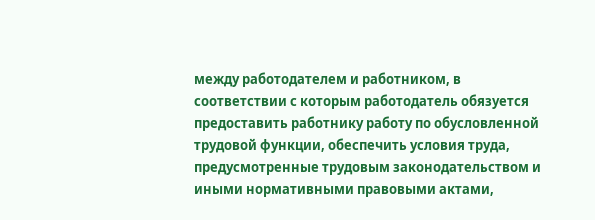между работодателем и работником, в соответствии с которым работодатель обязуется предоставить работнику работу по обусловленной трудовой функции, обеспечить условия труда, предусмотренные трудовым законодательством и иными нормативными правовыми актами,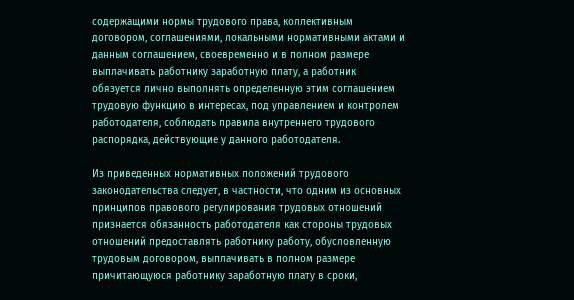содержащими нормы трудового права, коллективным договором, соглашениями, локальными нормативными актами и данным соглашением, своевременно и в полном размере выплачивать работнику заработную плату, а работник обязуется лично выполнять определенную этим соглашением трудовую функцию в интересах, под управлением и контролем работодателя, соблюдать правила внутреннего трудового распорядка, действующие у данного работодателя.

Из приведенных нормативных положений трудового законодательства следует, в частности, что одним из основных принципов правового регулирования трудовых отношений признается обязанность работодателя как стороны трудовых отношений предоставлять работнику работу, обусловленную трудовым договором, выплачивать в полном размере причитающуюся работнику заработную плату в сроки,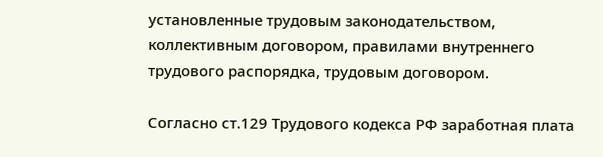установленные трудовым законодательством, коллективным договором, правилами внутреннего трудового распорядка, трудовым договором.

Согласно ст.129 Трудового кодекса РФ заработная плата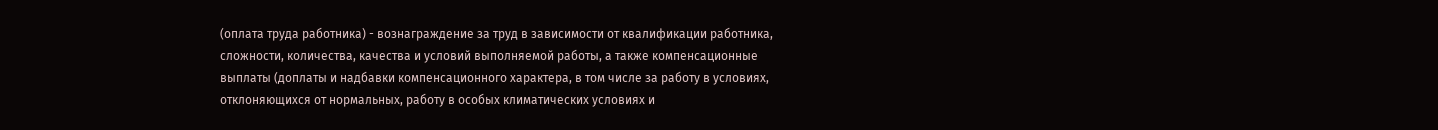(оплата труда работника) - вознаграждение за труд в зависимости от квалификации работника, сложности, количества, качества и условий выполняемой работы, а также компенсационные выплаты (доплаты и надбавки компенсационного характера, в том числе за работу в условиях, отклоняющихся от нормальных, работу в особых климатических условиях и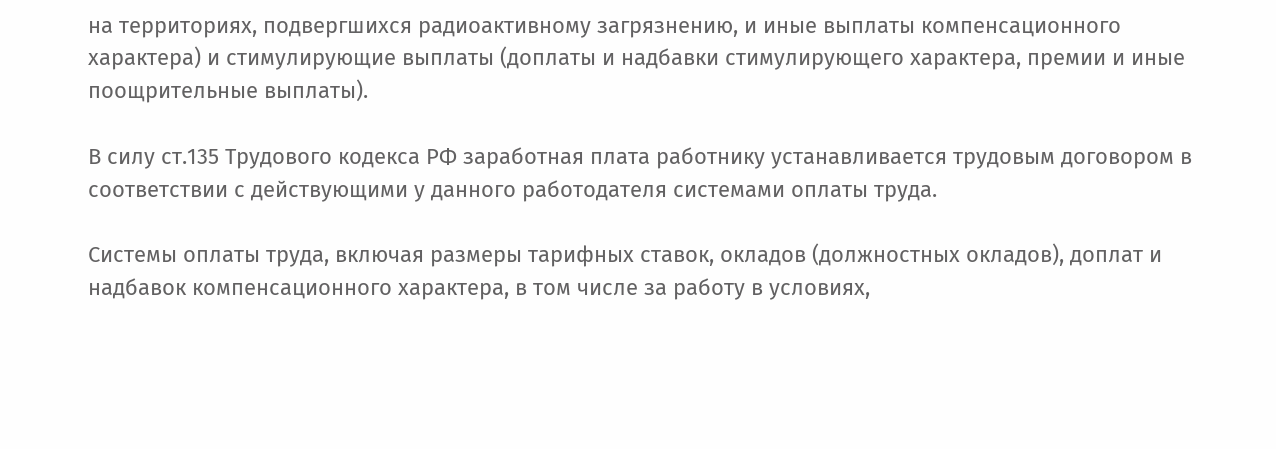на территориях, подвергшихся радиоактивному загрязнению, и иные выплаты компенсационного характера) и стимулирующие выплаты (доплаты и надбавки стимулирующего характера, премии и иные поощрительные выплаты).

В силу ст.135 Трудового кодекса РФ заработная плата работнику устанавливается трудовым договором в соответствии с действующими у данного работодателя системами оплаты труда.

Системы оплаты труда, включая размеры тарифных ставок, окладов (должностных окладов), доплат и надбавок компенсационного характера, в том числе за работу в условиях,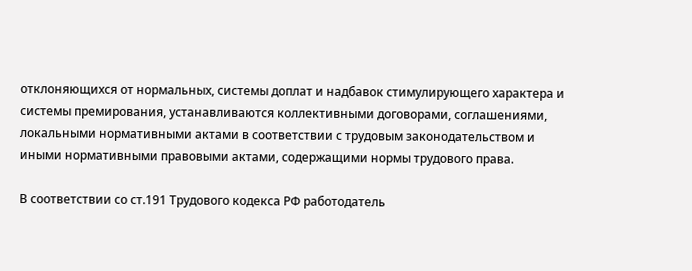отклоняющихся от нормальных, системы доплат и надбавок стимулирующего характера и системы премирования, устанавливаются коллективными договорами, соглашениями, локальными нормативными актами в соответствии с трудовым законодательством и иными нормативными правовыми актами, содержащими нормы трудового права.

В соответствии со ст.191 Трудового кодекса РФ работодатель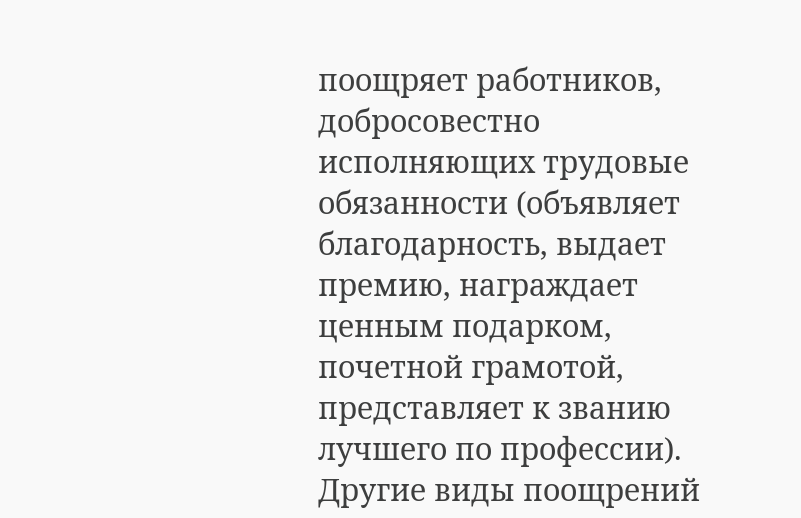поощряет работников, добросовестно исполняющих трудовые обязанности (объявляет благодарность, выдает премию, награждает ценным подарком, почетной грамотой, представляет к званию лучшего по профессии). Другие виды поощрений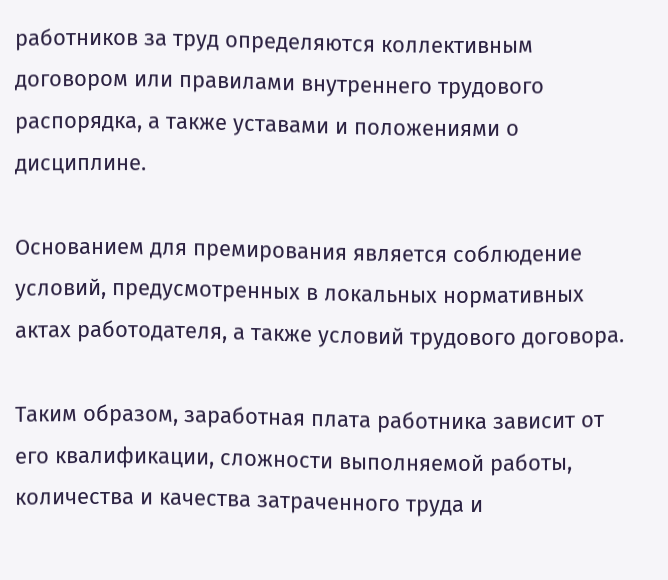работников за труд определяются коллективным договором или правилами внутреннего трудового распорядка, а также уставами и положениями о дисциплине.

Основанием для премирования является соблюдение условий, предусмотренных в локальных нормативных актах работодателя, а также условий трудового договора.

Таким образом, заработная плата работника зависит от его квалификации, сложности выполняемой работы, количества и качества затраченного труда и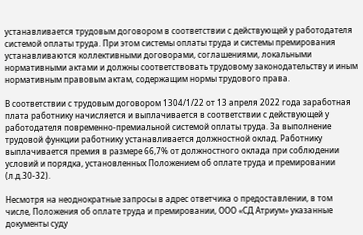устанавливается трудовым договором в соответствии с действующей у работодателя системой оплаты труда. При этом системы оплаты труда и системы премирования устанавливаются коллективными договорами, соглашениями, локальными нормативными актами и должны соответствовать трудовому законодательству и иным нормативным правовым актам, содержащим нормы трудового права.

В соответствии с трудовым договором 1304/1/22 от 13 апреля 2022 года заработная плата работнику начисляется и выплачивается в соответствии с действующей у работодателя повременно-премиальной системой оплаты труда. За выполнение трудовой функции работнику устанавливается должностной оклад. Работнику выплачивается премия в размере 66,7% от должностного оклада при соблюдении условий и порядка, установленных Положением об оплате труда и премировании (л.д.30-32).

Несмотря на неоднократные запросы в адрес ответчика о предоставлении, в том числе, Положения об оплате труда и премировании, ООО «СД Атриум» указанные документы суду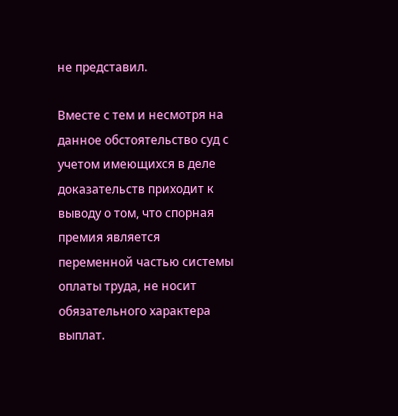не представил.

Вместе с тем и несмотря на данное обстоятельство суд с учетом имеющихся в деле доказательств приходит к выводу о том, что спорная премия является переменной частью системы оплаты труда, не носит обязательного характера выплат.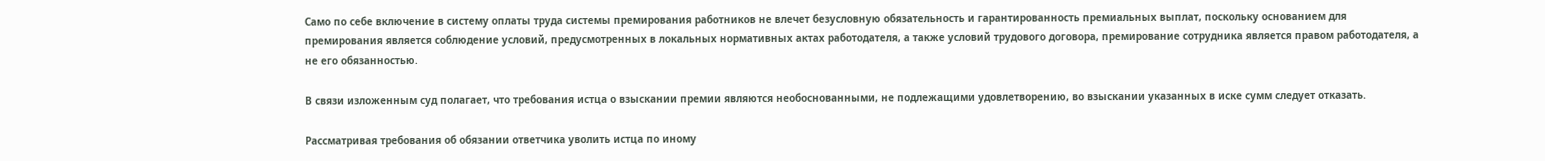Само по себе включение в систему оплаты труда системы премирования работников не влечет безусловную обязательность и гарантированность премиальных выплат, поскольку основанием для премирования является соблюдение условий, предусмотренных в локальных нормативных актах работодателя, а также условий трудового договора, премирование сотрудника является правом работодателя, а не его обязанностью.

В связи изложенным суд полагает, что требования истца о взыскании премии являются необоснованными, не подлежащими удовлетворению, во взыскании указанных в иске сумм следует отказать.

Рассматривая требования об обязании ответчика уволить истца по иному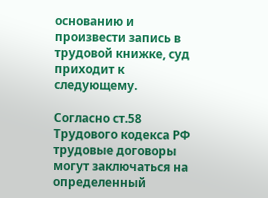основанию и произвести запись в трудовой книжке, суд приходит к следующему.

Согласно ст.58 Трудового кодекса РФ трудовые договоры могут заключаться на определенный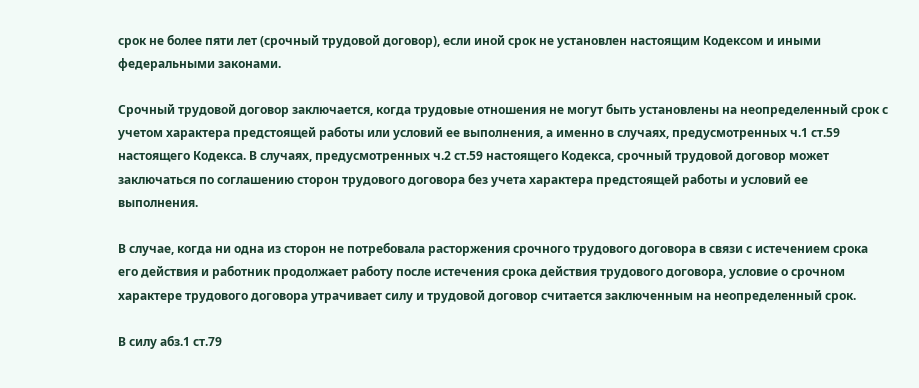срок не более пяти лет (срочный трудовой договор), если иной срок не установлен настоящим Кодексом и иными федеральными законами.

Срочный трудовой договор заключается, когда трудовые отношения не могут быть установлены на неопределенный срок с учетом характера предстоящей работы или условий ее выполнения, а именно в случаях, предусмотренных ч.1 ст.59 настоящего Кодекса. В случаях, предусмотренных ч.2 ст.59 настоящего Кодекса, срочный трудовой договор может заключаться по соглашению сторон трудового договора без учета характера предстоящей работы и условий ее выполнения.

В случае, когда ни одна из сторон не потребовала расторжения срочного трудового договора в связи с истечением срока его действия и работник продолжает работу после истечения срока действия трудового договора, условие о срочном характере трудового договора утрачивает силу и трудовой договор считается заключенным на неопределенный срок.

В силу абз.1 ст.79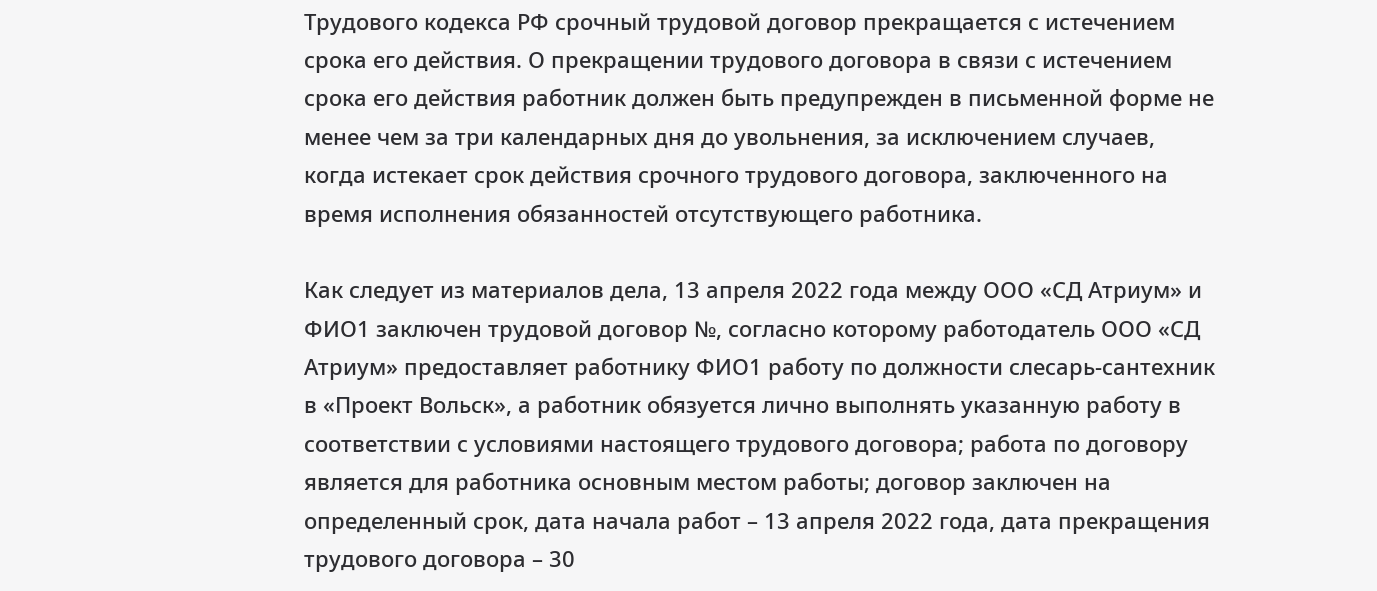Трудового кодекса РФ срочный трудовой договор прекращается с истечением срока его действия. О прекращении трудового договора в связи с истечением срока его действия работник должен быть предупрежден в письменной форме не менее чем за три календарных дня до увольнения, за исключением случаев, когда истекает срок действия срочного трудового договора, заключенного на время исполнения обязанностей отсутствующего работника.

Как следует из материалов дела, 13 апреля 2022 года между ООО «СД Атриум» и ФИО1 заключен трудовой договор №, согласно которому работодатель ООО «СД Атриум» предоставляет работнику ФИО1 работу по должности слесарь-сантехник в «Проект Вольск», а работник обязуется лично выполнять указанную работу в соответствии с условиями настоящего трудового договора; работа по договору является для работника основным местом работы; договор заключен на определенный срок, дата начала работ – 13 апреля 2022 года, дата прекращения трудового договора – 30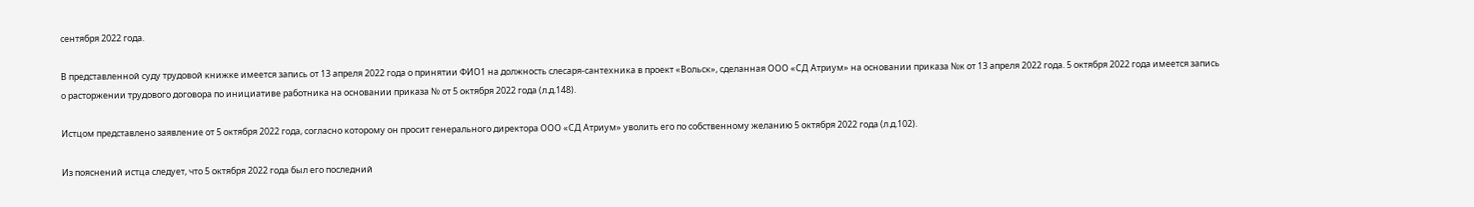сентября 2022 года.

В представленной суду трудовой книжке имеется запись от 13 апреля 2022 года о принятии ФИО1 на должность слесаря-сантехника в проект «Вольск», сделанная ООО «СД Атриум» на основании приказа №к от 13 апреля 2022 года. 5 октября 2022 года имеется запись о расторжении трудового договора по инициативе работника на основании приказа № от 5 октября 2022 года (л.д.148).

Истцом представлено заявление от 5 октября 2022 года, согласно которому он просит генерального директора ООО «СД Атриум» уволить его по собственному желанию 5 октября 2022 года (л.д.102).

Из пояснений истца следует, что 5 октября 2022 года был его последний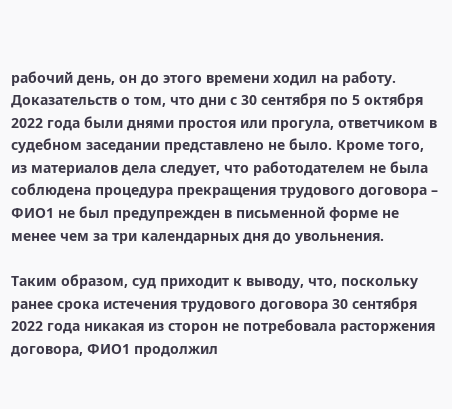рабочий день, он до этого времени ходил на работу. Доказательств о том, что дни с 30 сентября по 5 октября 2022 года были днями простоя или прогула, ответчиком в судебном заседании представлено не было. Кроме того, из материалов дела следует, что работодателем не была соблюдена процедура прекращения трудового договора – ФИО1 не был предупрежден в письменной форме не менее чем за три календарных дня до увольнения.

Таким образом, суд приходит к выводу, что, поскольку ранее срока истечения трудового договора 30 сентября 2022 года никакая из сторон не потребовала расторжения договора, ФИО1 продолжил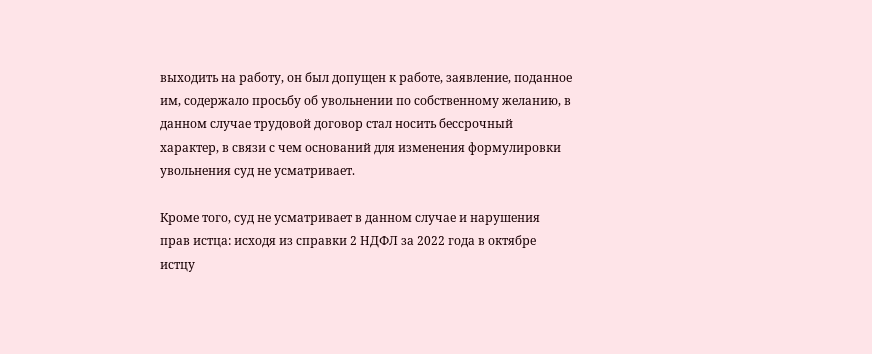выходить на работу, он был допущен к работе, заявление, поданное им, содержало просьбу об увольнении по собственному желанию, в данном случае трудовой договор стал носить бессрочный характер, в связи с чем оснований для изменения формулировки увольнения суд не усматривает.

Кроме того, суд не усматривает в данном случае и нарушения прав истца: исходя из справки 2 НДФЛ за 2022 года в октябре истцу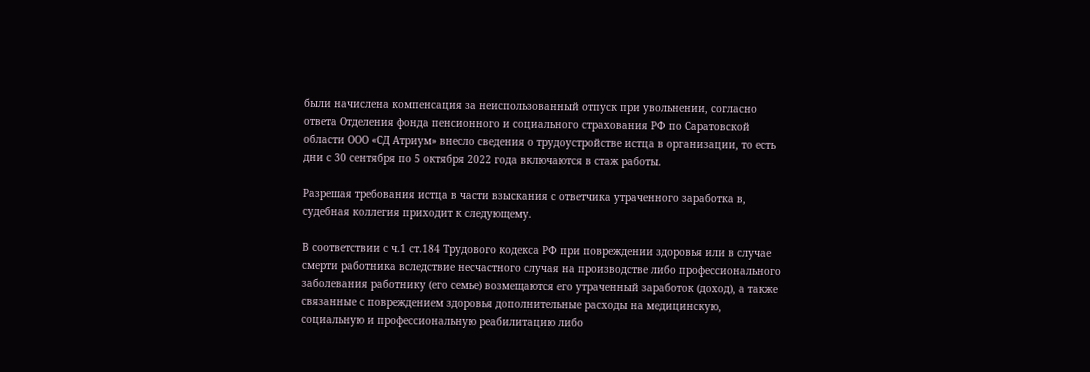были начислена компенсация за неиспользованный отпуск при увольнении, согласно ответа Отделения фонда пенсионного и социального страхования РФ по Саратовской области ООО «СД Атриум» внесло сведения о трудоустройстве истца в организации, то есть дни с 30 сентября по 5 октября 2022 года включаются в стаж работы.

Разрешая требования истца в части взыскания с ответчика утраченного заработка в, судебная коллегия приходит к следующему.

В соответствии с ч.1 ст.184 Трудового кодекса РФ при повреждении здоровья или в случае смерти работника вследствие несчастного случая на производстве либо профессионального заболевания работнику (его семье) возмещаются его утраченный заработок (доход), а также связанные с повреждением здоровья дополнительные расходы на медицинскую, социальную и профессиональную реабилитацию либо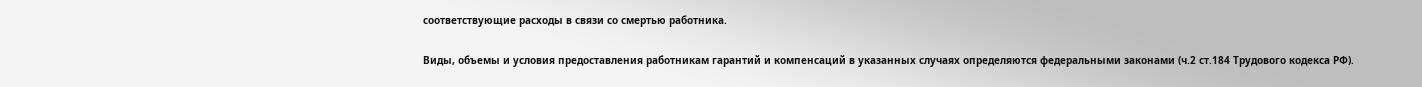соответствующие расходы в связи со смертью работника.

Виды, объемы и условия предоставления работникам гарантий и компенсаций в указанных случаях определяются федеральными законами (ч.2 ст.184 Трудового кодекса РФ).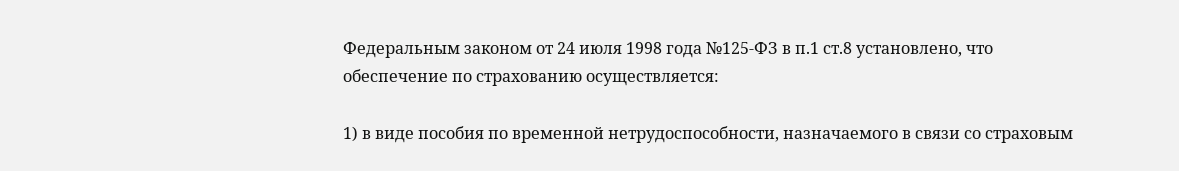Федеральным законом от 24 июля 1998 года №125-ФЗ в п.1 ст.8 установлено, что обеспечение по страхованию осуществляется:

1) в виде пособия по временной нетрудоспособности, назначаемого в связи со страховым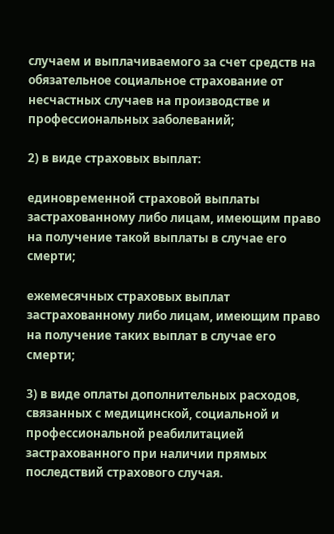случаем и выплачиваемого за счет средств на обязательное социальное страхование от несчастных случаев на производстве и профессиональных заболеваний;

2) в виде страховых выплат:

единовременной страховой выплаты застрахованному либо лицам, имеющим право на получение такой выплаты в случае его смерти;

ежемесячных страховых выплат застрахованному либо лицам, имеющим право на получение таких выплат в случае его смерти;

3) в виде оплаты дополнительных расходов, связанных с медицинской, социальной и профессиональной реабилитацией застрахованного при наличии прямых последствий страхового случая.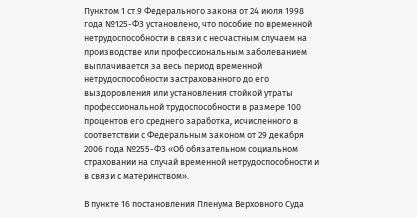Пунктом 1 ст.9 Федерального закона от 24 июля 1998 года №125-ФЗ установлено, что пособие по временной нетрудоспособности в связи с несчастным случаем на производстве или профессиональным заболеванием выплачивается за весь период временной нетрудоспособности застрахованного до его выздоровления или установления стойкой утраты профессиональной трудоспособности в размере 100 процентов его среднего заработка, исчисленного в соответствии с Федеральным законом от 29 декабря 2006 года №255-ФЗ «Об обязательном социальном страховании на случай временной нетрудоспособности и в связи с материнством».

В пункте 16 постановления Пленума Верховного Суда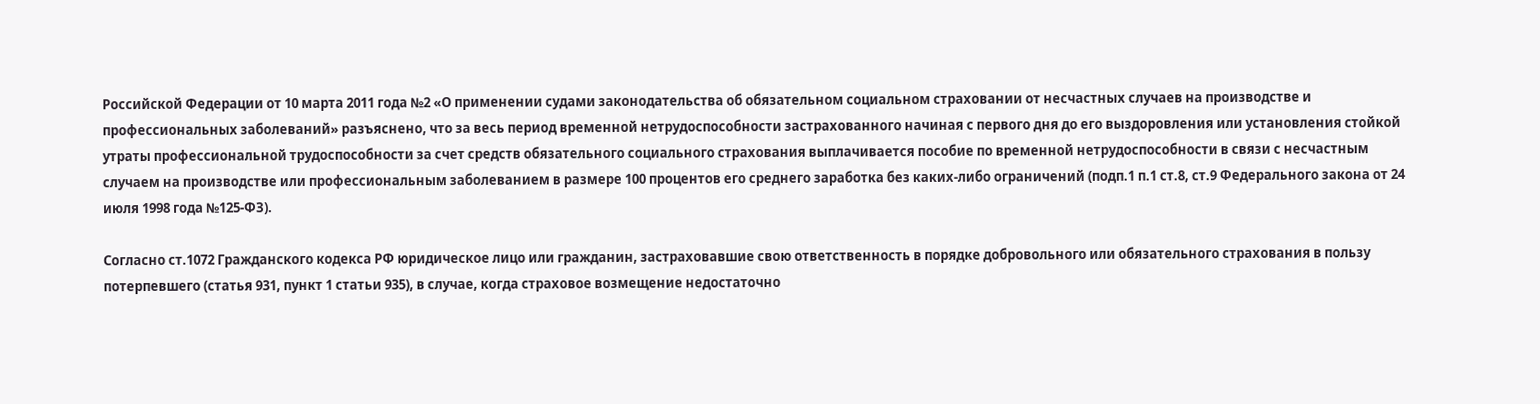Российской Федерации от 10 марта 2011 года №2 «О применении судами законодательства об обязательном социальном страховании от несчастных случаев на производстве и профессиональных заболеваний» разъяснено, что за весь период временной нетрудоспособности застрахованного начиная с первого дня до его выздоровления или установления стойкой утраты профессиональной трудоспособности за счет средств обязательного социального страхования выплачивается пособие по временной нетрудоспособности в связи с несчастным случаем на производстве или профессиональным заболеванием в размере 100 процентов его среднего заработка без каких-либо ограничений (подп.1 п.1 ст.8, ст.9 Федерального закона от 24 июля 1998 года №125-ФЗ).

Согласно ст.1072 Гражданского кодекса РФ юридическое лицо или гражданин, застраховавшие свою ответственность в порядке добровольного или обязательного страхования в пользу потерпевшего (статья 931, пункт 1 статьи 935), в случае, когда страховое возмещение недостаточно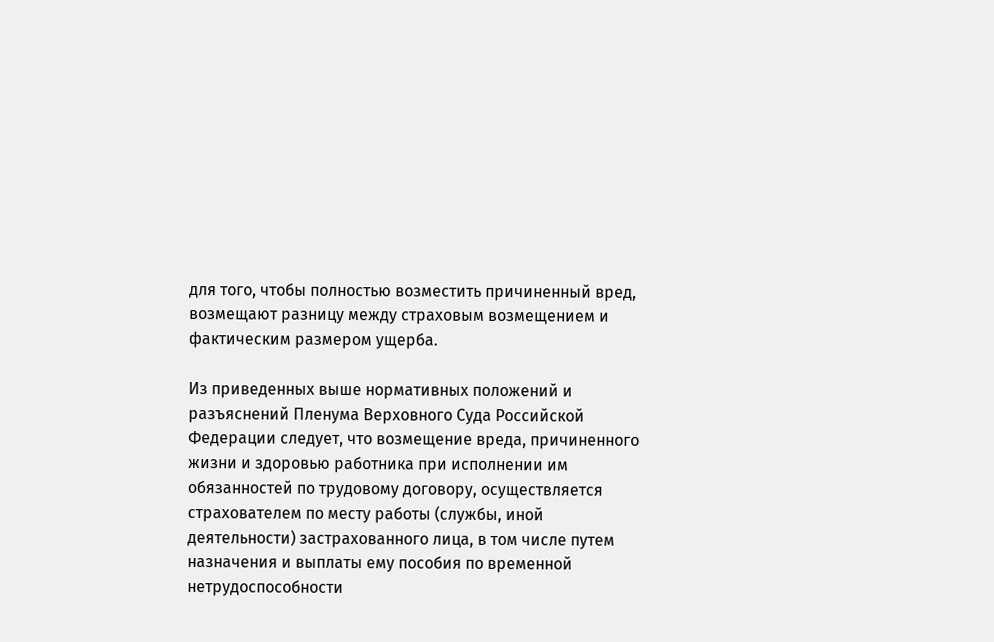для того, чтобы полностью возместить причиненный вред, возмещают разницу между страховым возмещением и фактическим размером ущерба.

Из приведенных выше нормативных положений и разъяснений Пленума Верховного Суда Российской Федерации следует, что возмещение вреда, причиненного жизни и здоровью работника при исполнении им обязанностей по трудовому договору, осуществляется страхователем по месту работы (службы, иной деятельности) застрахованного лица, в том числе путем назначения и выплаты ему пособия по временной нетрудоспособности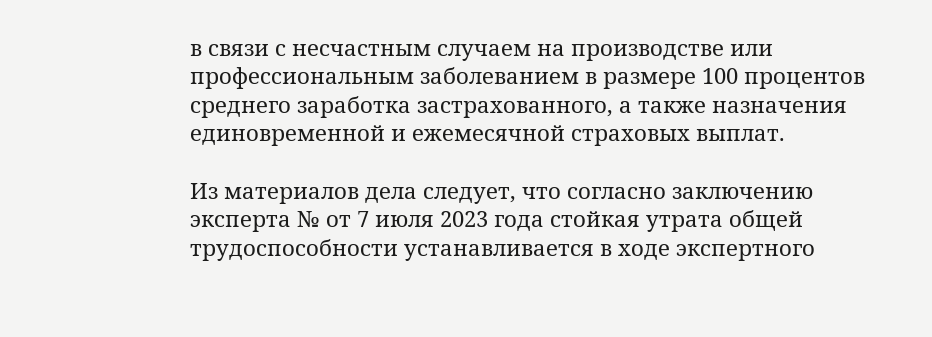в связи с несчастным случаем на производстве или профессиональным заболеванием в размере 100 процентов среднего заработка застрахованного, а также назначения единовременной и ежемесячной страховых выплат.

Из материалов дела следует, что согласно заключению эксперта № от 7 июля 2023 года стойкая утрата общей трудоспособности устанавливается в ходе экспертного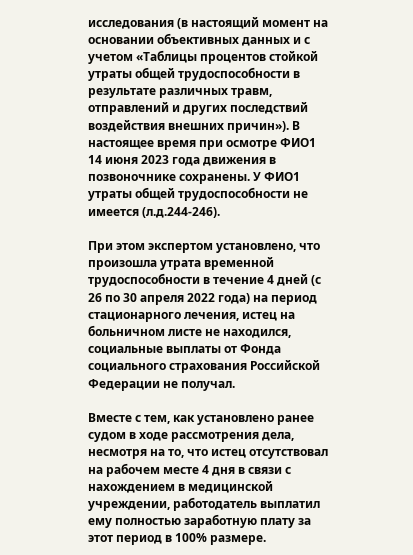исследования (в настоящий момент на основании объективных данных и с учетом «Таблицы процентов стойкой утраты общей трудоспособности в результате различных травм, отправлений и других последствий воздействия внешних причин»). В настоящее время при осмотре ФИО1 14 июня 2023 года движения в позвоночнике сохранены. У ФИО1 утраты общей трудоспособности не имеется (л.д.244-246).

При этом экспертом установлено, что произошла утрата временной трудоспособности в течение 4 дней (с 26 по 30 апреля 2022 года) на период стационарного лечения, истец на больничном листе не находился, социальные выплаты от Фонда социального страхования Российской Федерации не получал.

Вместе с тем, как установлено ранее судом в ходе рассмотрения дела, несмотря на то, что истец отсутствовал на рабочем месте 4 дня в связи с нахождением в медицинской учреждении, работодатель выплатил ему полностью заработную плату за этот период в 100% размере.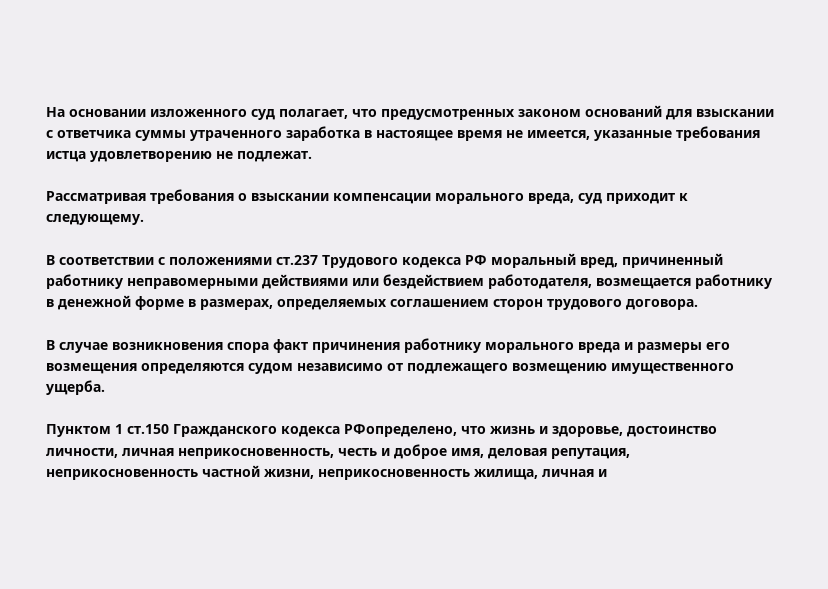На основании изложенного суд полагает, что предусмотренных законом оснований для взыскании с ответчика суммы утраченного заработка в настоящее время не имеется, указанные требования истца удовлетворению не подлежат.

Рассматривая требования о взыскании компенсации морального вреда, суд приходит к следующему.

В соответствии с положениями ст.237 Трудового кодекса РФ моральный вред, причиненный работнику неправомерными действиями или бездействием работодателя, возмещается работнику в денежной форме в размерах, определяемых соглашением сторон трудового договора.

В случае возникновения спора факт причинения работнику морального вреда и размеры его возмещения определяются судом независимо от подлежащего возмещению имущественного ущерба.

Пунктом 1 ст.150 Гражданского кодекса РФопределено, что жизнь и здоровье, достоинство личности, личная неприкосновенность, честь и доброе имя, деловая репутация, неприкосновенность частной жизни, неприкосновенность жилища, личная и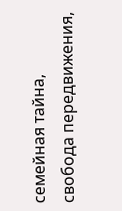семейная тайна, свобода передвижения,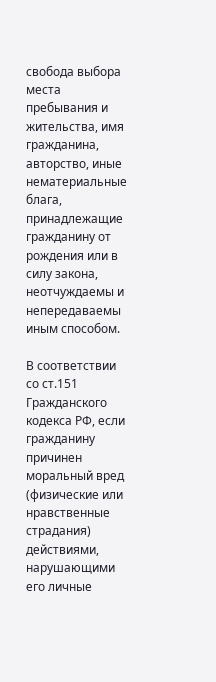свобода выбора места пребывания и жительства, имя гражданина, авторство, иные нематериальные блага, принадлежащие гражданину от рождения или в силу закона, неотчуждаемы и непередаваемы иным способом.

В соответствии со ст.151 Гражданского кодекса РФ, если гражданину причинен моральный вред (физические или нравственные страдания) действиями, нарушающими его личные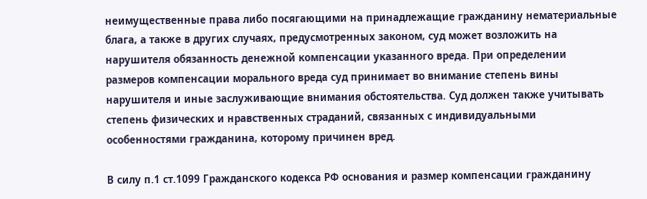неимущественные права либо посягающими на принадлежащие гражданину нематериальные блага, а также в других случаях, предусмотренных законом, суд может возложить на нарушителя обязанность денежной компенсации указанного вреда. При определении размеров компенсации морального вреда суд принимает во внимание степень вины нарушителя и иные заслуживающие внимания обстоятельства. Суд должен также учитывать степень физических и нравственных страданий, связанных с индивидуальными особенностями гражданина, которому причинен вред.

В силу п.1 ст.1099 Гражданского кодекса РФ основания и размер компенсации гражданину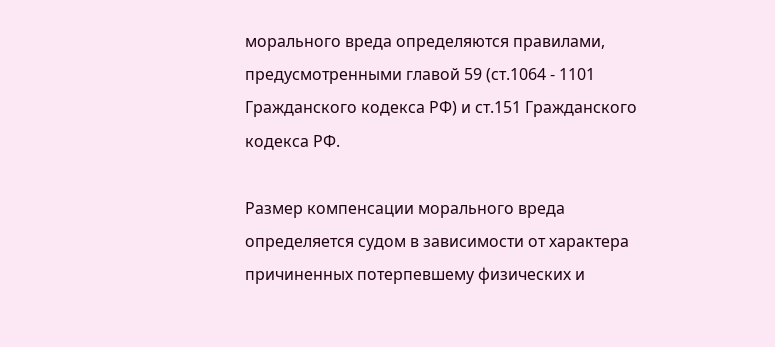морального вреда определяются правилами, предусмотренными главой 59 (ст.1064 - 1101 Гражданского кодекса РФ) и ст.151 Гражданского кодекса РФ.

Размер компенсации морального вреда определяется судом в зависимости от характера причиненных потерпевшему физических и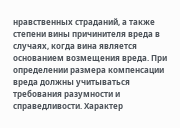нравственных страданий, а также степени вины причинителя вреда в случаях, когда вина является основанием возмещения вреда. При определении размера компенсации вреда должны учитываться требования разумности и справедливости. Характер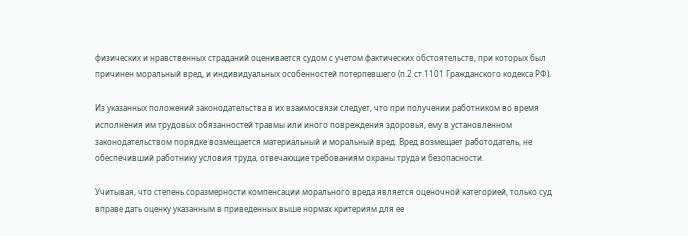физических и нравственных страданий оценивается судом с учетом фактических обстоятельств, при которых был причинен моральный вред, и индивидуальных особенностей потерпевшего (п.2 ст.1101 Гражданского кодекса РФ).

Из указанных положений законодательства в их взаимосвязи следует, что при получении работником во время исполнения им трудовых обязанностей травмы или иного повреждения здоровья, ему в установленном законодательством порядке возмещается материальный и моральный вред. Вред возмещает работодатель, не обеспечивший работнику условия труда, отвечающие требованиям охраны труда и безопасности.

Учитывая, что степень соразмерности компенсации морального вреда является оценочной категорией, только суд вправе дать оценку указанным в приведенных выше нормах критериям для ее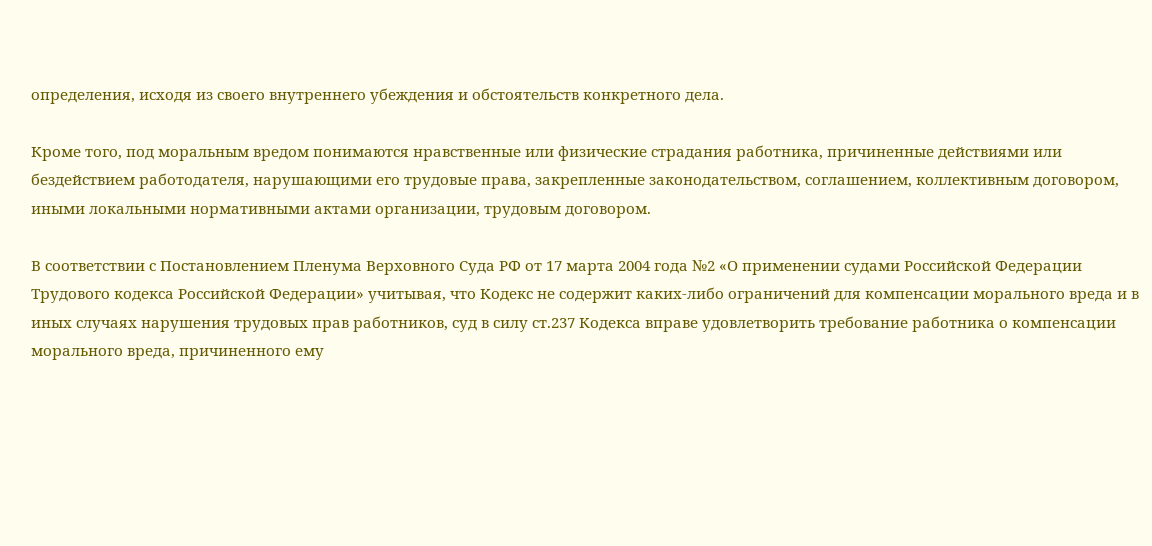определения, исходя из своего внутреннего убеждения и обстоятельств конкретного дела.

Кроме того, под моральным вредом понимаются нравственные или физические страдания работника, причиненные действиями или бездействием работодателя, нарушающими его трудовые права, закрепленные законодательством, соглашением, коллективным договором, иными локальными нормативными актами организации, трудовым договором.

В соответствии с Постановлением Пленума Верховного Суда РФ от 17 марта 2004 года №2 «О применении судами Российской Федерации Трудового кодекса Российской Федерации» учитывая, что Кодекс не содержит каких-либо ограничений для компенсации морального вреда и в иных случаях нарушения трудовых прав работников, суд в силу ст.237 Кодекса вправе удовлетворить требование работника о компенсации морального вреда, причиненного ему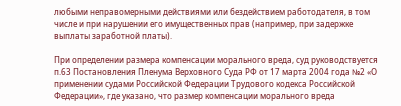любыми неправомерными действиями или бездействием работодателя, в том числе и при нарушении его имущественных прав (например, при задержке выплаты заработной платы).

При определении размера компенсации морального вреда, суд руководствуется п.63 Постановления Пленума Верховного Суда РФ от 17 марта 2004 года №2 «О применении судами Российской Федерации Трудового кодекса Российской Федерации», где указано, что размер компенсации морального вреда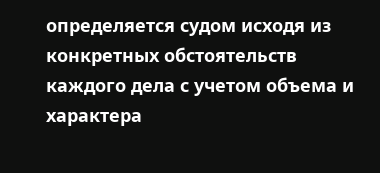определяется судом исходя из конкретных обстоятельств каждого дела с учетом объема и характера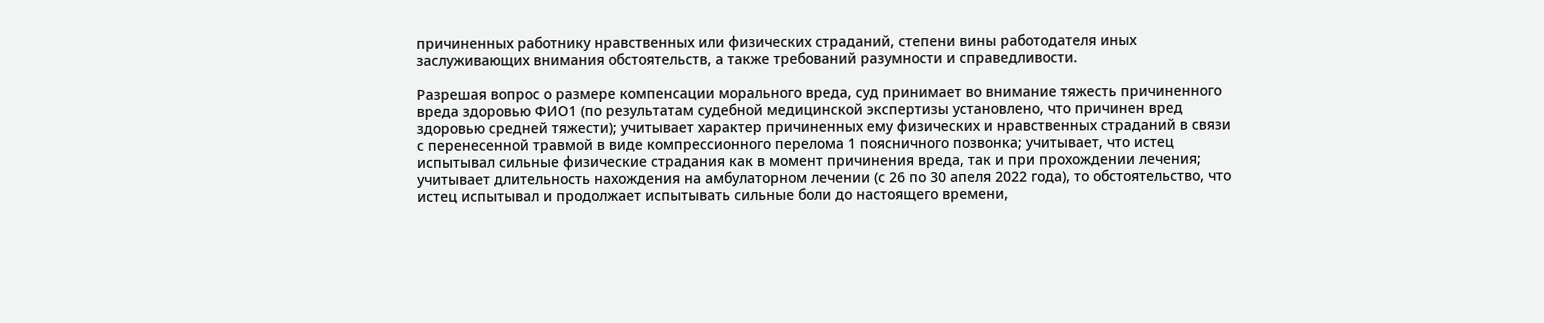причиненных работнику нравственных или физических страданий, степени вины работодателя иных заслуживающих внимания обстоятельств, а также требований разумности и справедливости.

Разрешая вопрос о размере компенсации морального вреда, суд принимает во внимание тяжесть причиненного вреда здоровью ФИО1 (по результатам судебной медицинской экспертизы установлено, что причинен вред здоровью средней тяжести); учитывает характер причиненных ему физических и нравственных страданий в связи с перенесенной травмой в виде компрессионного перелома 1 поясничного позвонка; учитывает, что истец испытывал сильные физические страдания как в момент причинения вреда, так и при прохождении лечения; учитывает длительность нахождения на амбулаторном лечении (с 26 по 30 апеля 2022 года), то обстоятельство, что истец испытывал и продолжает испытывать сильные боли до настоящего времени,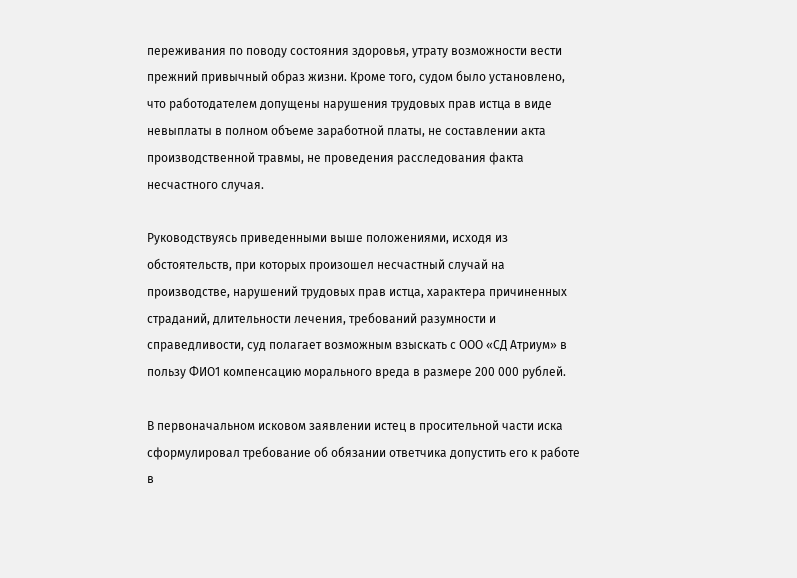переживания по поводу состояния здоровья, утрату возможности вести прежний привычный образ жизни. Кроме того, судом было установлено, что работодателем допущены нарушения трудовых прав истца в виде невыплаты в полном объеме заработной платы, не составлении акта производственной травмы, не проведения расследования факта несчастного случая.

Руководствуясь приведенными выше положениями, исходя из обстоятельств, при которых произошел несчастный случай на производстве, нарушений трудовых прав истца, характера причиненных страданий, длительности лечения, требований разумности и справедливости, суд полагает возможным взыскать с ООО «СД Атриум» в пользу ФИО1 компенсацию морального вреда в размере 200 000 рублей.

В первоначальном исковом заявлении истец в просительной части иска сформулировал требование об обязании ответчика допустить его к работе в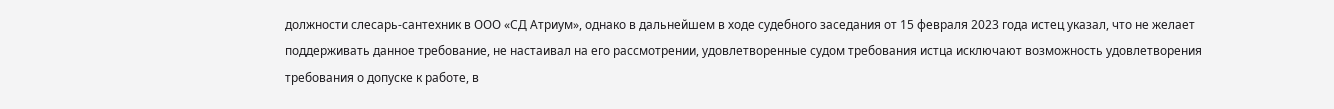должности слесарь-сантехник в ООО «СД Атриум», однако в дальнейшем в ходе судебного заседания от 15 февраля 2023 года истец указал, что не желает поддерживать данное требование, не настаивал на его рассмотрении, удовлетворенные судом требования истца исключают возможность удовлетворения требования о допуске к работе, в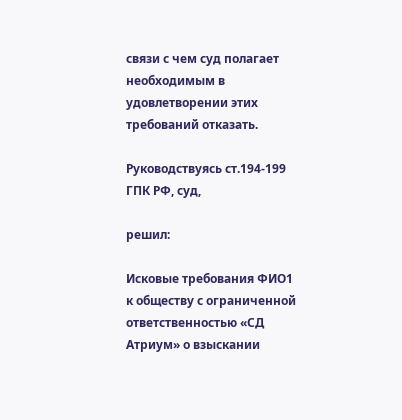связи с чем суд полагает необходимым в удовлетворении этих требований отказать.

Руководствуясь ст.194-199 ГПК РФ, суд,

решил:

Исковые требования ФИО1 к обществу с ограниченной ответственностью «СД Атриум» о взыскании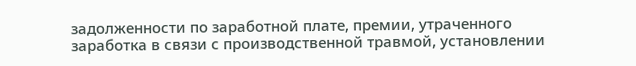задолженности по заработной плате, премии, утраченного заработка в связи с производственной травмой, установлении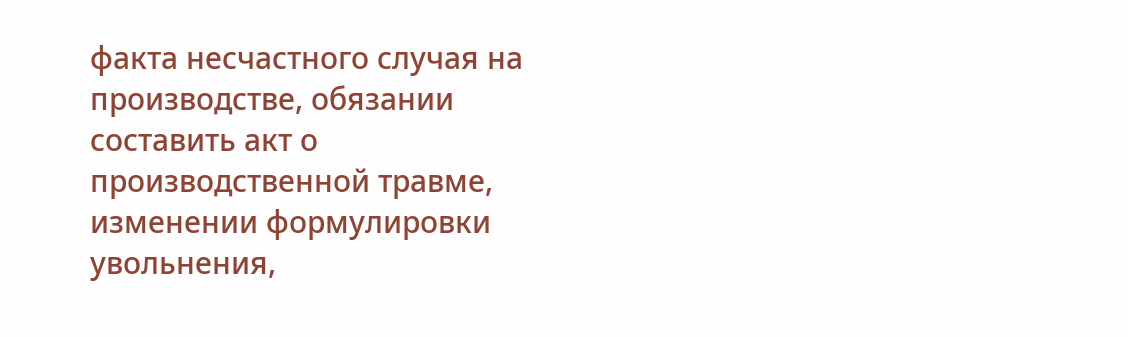факта несчастного случая на производстве, обязании составить акт о производственной травме, изменении формулировки увольнения,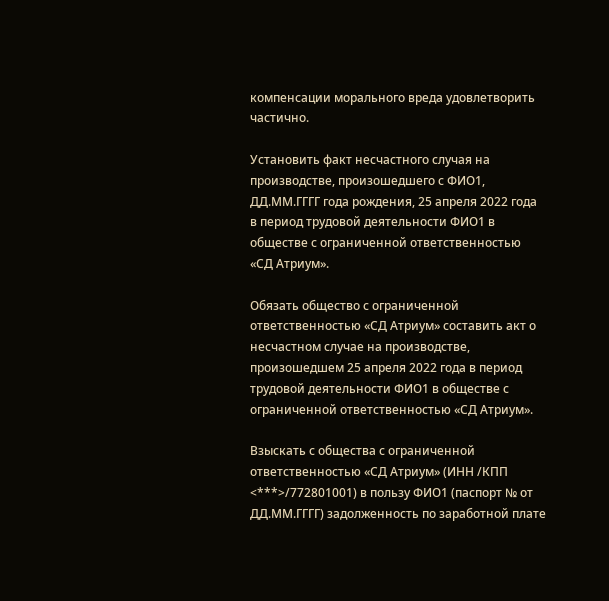компенсации морального вреда удовлетворить частично.

Установить факт несчастного случая на производстве, произошедшего с ФИО1, ДД.ММ.ГГГГ года рождения, 25 апреля 2022 года в период трудовой деятельности ФИО1 в обществе с ограниченной ответственностью «СД Атриум».

Обязать общество с ограниченной ответственностью «СД Атриум» составить акт о несчастном случае на производстве, произошедшем 25 апреля 2022 года в период трудовой деятельности ФИО1 в обществе с ограниченной ответственностью «СД Атриум».

Взыскать с общества с ограниченной ответственностью «СД Атриум» (ИНН /КПП <***>/772801001) в пользу ФИО1 (паспорт № от ДД.ММ.ГГГГ) задолженность по заработной плате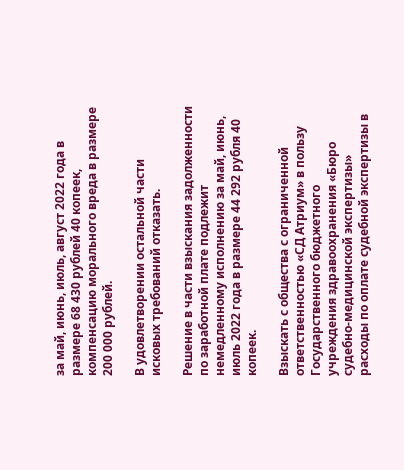за май, июнь, июль, август 2022 года в размере 68 430 рублей 40 копеек, компенсацию морального вреда в размере 200 000 рублей.

В удовлетворении остальной части исковых требований отказать.

Решение в части взыскания задолженности по заработной плате подлежит немедленному исполнению за май, июнь, июль 2022 года в размере 44 292 рубля 40 копеек.

Взыскать с общества с ограниченной ответственностью «СД Атриум» в пользу Государственного бюджетного учреждения здравоохранения «Бюро судебно-медицинской экспертизы» расходы по оплате судебной экспертизы в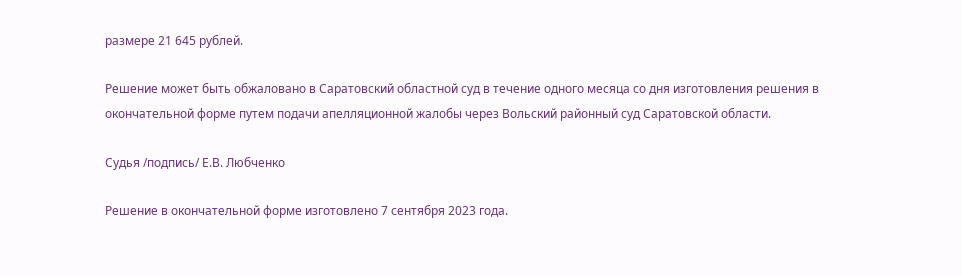размере 21 645 рублей.

Решение может быть обжаловано в Саратовский областной суд в течение одного месяца со дня изготовления решения в окончательной форме путем подачи апелляционной жалобы через Вольский районный суд Саратовской области.

Судья /подпись/ Е.В. Любченко

Решение в окончательной форме изготовлено 7 сентября 2023 года.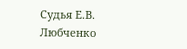Судья Е.В. Любченко